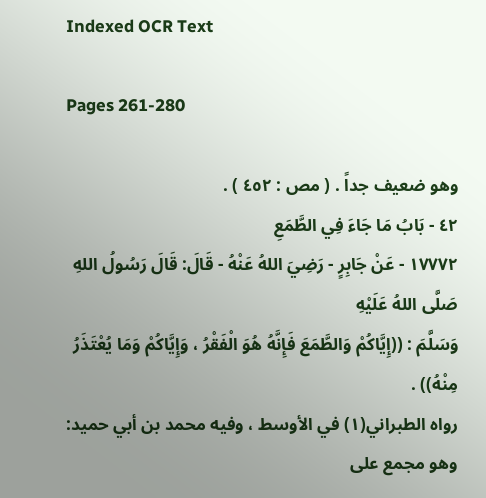Indexed OCR Text

Pages 261-280

وهو ضعيف جداً . ( مص : ٤٥٢ ) .
٤٢ - بَابُ مَا جَاءَ فِي الطَّمَعِ
١٧٧٧٢ - عَنْ جَابِرٍ - رَضِيَ اللهُ عَنْهُ - قَالَ: قَالَ رَسُولُ اللهِ صَلَّى اللهُ عَلَيْهِ
وَسَلَّمَ : ((إِيَّاكُمْ وَالطَّمَعَ فَإِنَّهُ هُوَ الْفَقْرُ ، وَإِيَّاكُمْ وَمَا يُعْتَذَرُ مِنْهُ)) .
رواه الطبراني(١) في الأوسط ، وفيه محمد بن أبي حميد: وهو مجمع على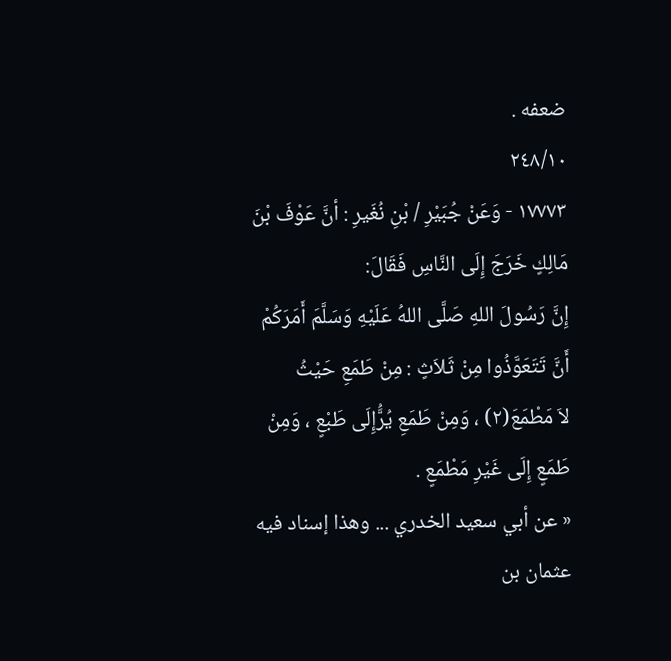ضعفه .
٢٤٨/١٠
١٧٧٧٣ - وَعَنْ جُبَيْرِ / بْنِ نُغَيرِ : أنَّ عَوْفَ بْنَ مَالِكٍ خَرَجَ إِلَى النَّاسِ فَقَالَ:
إِنَّ رَسُولَ اللهِ صَلَّى اللهُ عَلَيْهِ وَسَلَّمَ أَمَرَكُمْ أَنَّ تَتَعَوَّذُوا مِنْ ثَلاَثٍ : مِنْ طَمَعِ حَيْثُ
لاَ مَطْمَعَ(٢) ، وَمِنْ طَمَعِ يُرَُّإِلَى طَبْعٍ ، وَمِنْ طَمَعٍ إِلَى غَيْرِ مَطْمَعٍ .
« عن أبي سعيد الخدري ... وهذا إسناد فيه عثمان بن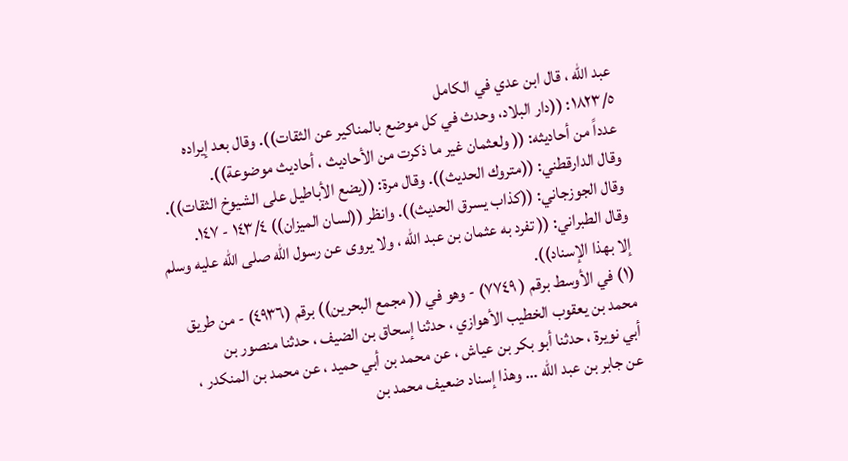عبد الله ، قال ابن عدي في الكامل
١٨٢٣/٥: ((دار البلاد، وحدث في كل موضع بالمناكير عن الثقات)). وقال بعد إيراده
عدداً من أحاديثه: (( ولعثمان غير ما ذكرت من الأحاديث ، أحاديث موضوعة)).
وقال الدارقطني: ((متروك الحديث)). وقال مرة: ((يضع الأباطيل على الشيوخ الثقات)).
وقال الجوزجاني: ((كذاب يسرق الحديث)). وانظر ((لسان الميزان)) ١٤٣/٤ - ١٤٧.
وقال الطبراني: (( تفرد به عثمان بن عبد الله ، ولا يروى عن رسول الله صلى الله عليه وسلم
إلا بهذا الإسناد)).
(١) في الأوسط برقم ( ٧٧٤٩) - وهو في (( مجمع البحرين)) برقم (٤٩٣٦) - من طريق
محمد بن يعقوب الخطيب الأهوازي ، حدثنا إسحاق بن الضيف ، حدثنا منصور بن
أبي نويرة ، حدثنا أبو بكر بن عياش ، عن محمد بن أبي حميد ، عن محمد بن المنكدر ،
عن جابر بن عبد الله ... وهذا إسناد ضعيف محمد بن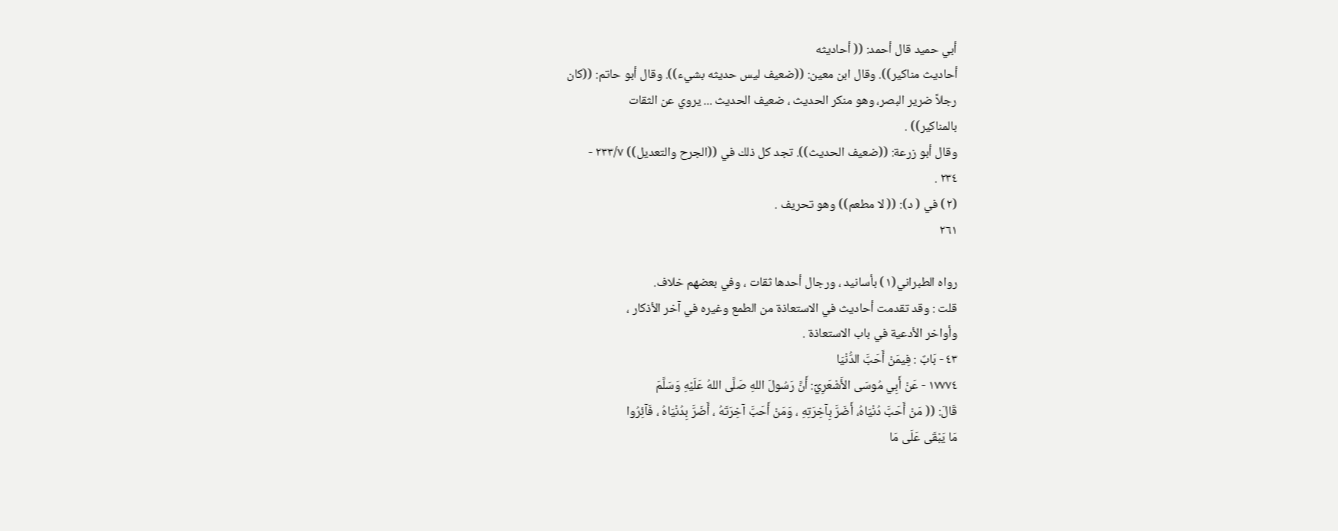أبي حميد قال أحمد: (( أحاديثه
أحاديث مناكير)). وقال ابن معين: ((ضعيف ليس حديثه بشيء)). وقال أبو حاتم: ((كان
رجلاً ضرير البصر، وهو منكر الحديث ، ضعيف الحديث ... يروي عن الثقات
بالمناكير)) .
وقال أبو زرعة: ((ضعيف الحديث)). تجد كل ذلك في ((الجرح والتعديل)) ٢٣٣/٧ -
٢٣٤ .
(٢) في ( د): (( لا مطعم)) وهو تحريف .
٢٦١

رواه الطبراني(١) بأسانيد ، ورجال أحدها ثقات ، وفي بعضهم خلاف.
قلت : وقد تقدمت أحاديث في الاستعاذة من الطمع وغيره في آخر الأذكار ،
وأواخر الأدعية في باب الاستعاذة .
٤٣ - بَابٌ : فِيمَنْ أَحَبَّ الدُّنْيَا
١٧٧٧٤ - عَنْ أَبِي مُوسَى الأَشْعَرِيِّ: أَنَّ رَسُولَ اللهِ صَلَّى اللهُ عَلَيْهِ وَسَلَّمَ
قَالَ: (( مَنْ أَحَبَّ دُنْيَاهُ، أَضَرَّ بِآخِرَتِهِ ، وَمَنْ أَحَبَّ آخِرَتَهُ ، أَضَرَّ بِدُنْيَاهُ ، فَآئِرُوا
مَا يَبْقَى عَلَى مَا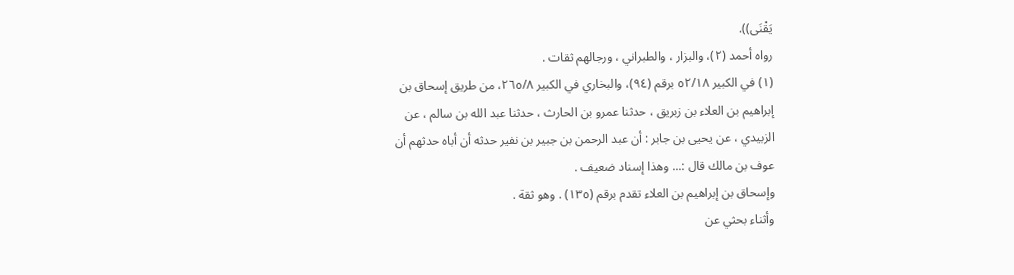يَقْنَى)).
رواه أحمد (٢)، والبزار ، والطبراني ، ورجالهم ثقات .
(١) في الكبير ٥٢/١٨ برقم (٩٤)، والبخاري في الكبير ٢٦٥/٨، من طريق إسحاق بن
إبراهيم بن العلاء بن زبريق ، حدثنا عمرو بن الحارث ، حدثنا عبد الله بن سالم ، عن
الزبيدي ، عن يحيى بن جابر : أن عبد الرحمن بن جبير بن نفير حدثه أن أباه حدثهم أن
عوف بن مالك قال :... وهذا إسناد ضعيف .
وإسحاق بن إبراهيم بن العلاء تقدم برقم (١٣٥) . وهو ثقة .
وأثناء بحثي عن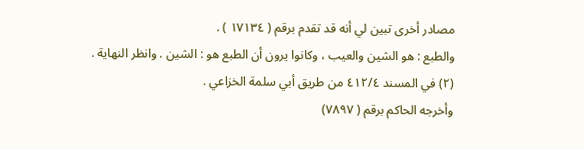مصادر أخرى تبين لي أنه قد تقدم برقم ( ١٧١٣٤ ) .
والطبع : هو الشين والعيب ، وكانوا يرون أن الطبع هو : الشين . وانظر النهاية .
(٢) في المسند ٤١٢/٤ من طريق أبي سلمة الخزاعي .
وأخرجه الحاكم برقم ( ٧٨٩٧)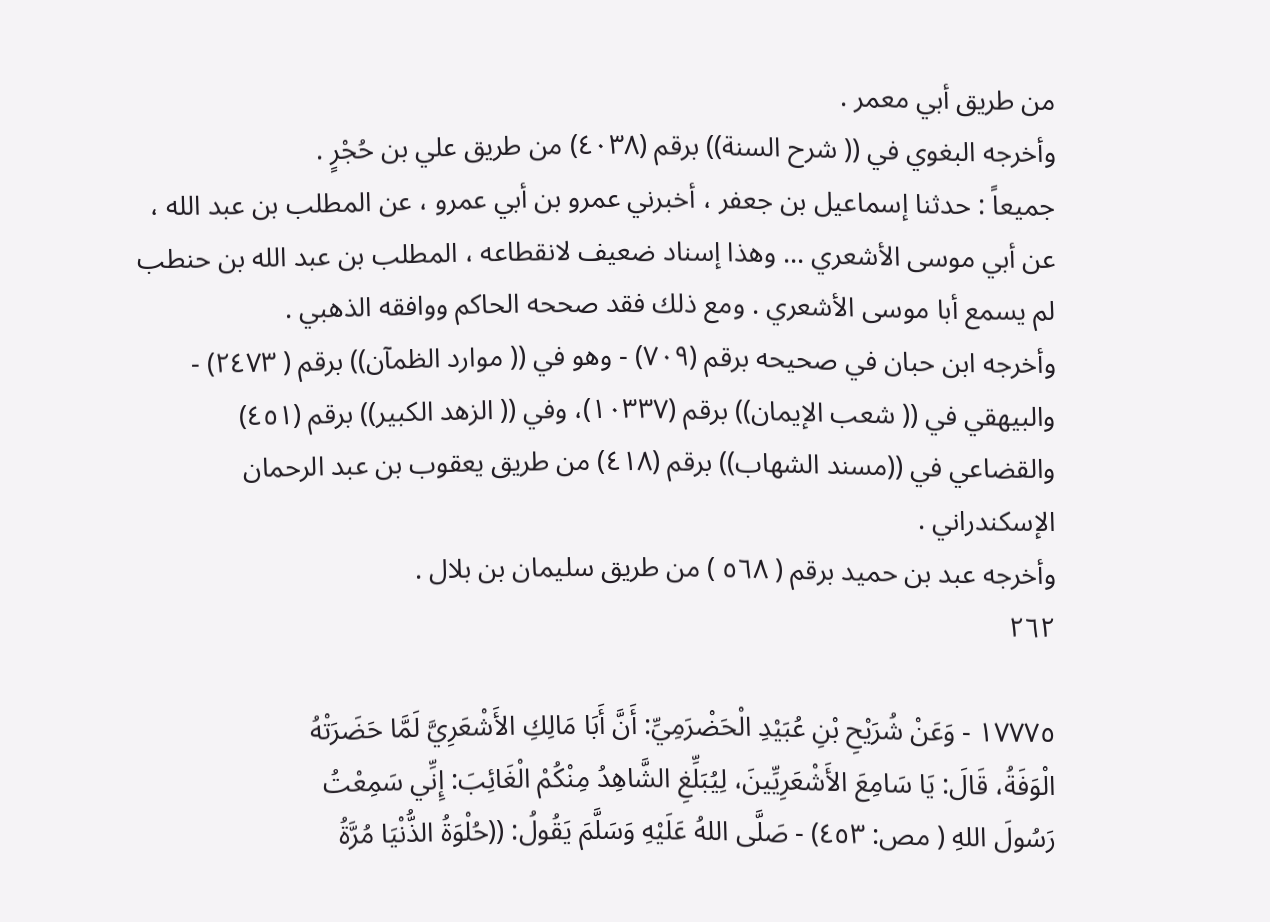من طريق أبي معمر .
وأخرجه البغوي في (( شرح السنة)) برقم (٤٠٣٨) من طريق علي بن حُجْرٍ .
جميعاً : حدثنا إسماعيل بن جعفر ، أخبرني عمرو بن أبي عمرو ، عن المطلب بن عبد الله ،
عن أبي موسى الأشعري ... وهذا إسناد ضعيف لانقطاعه ، المطلب بن عبد الله بن حنطب
لم يسمع أبا موسى الأشعري . ومع ذلك فقد صححه الحاكم ووافقه الذهبي .
وأخرجه ابن حبان في صحيحه برقم (٧٠٩) - وهو في (( موارد الظمآن)) برقم ( ٢٤٧٣) -
والبيهقي في (( شعب الإيمان)) برقم (١٠٣٣٧)، وفي (( الزهد الكبير)) برقم (٤٥١)
والقضاعي في ((مسند الشهاب)) برقم (٤١٨) من طريق يعقوب بن عبد الرحمان
الإسكندراني .
وأخرجه عبد بن حميد برقم ( ٥٦٨ ) من طريق سليمان بن بلال .
٢٦٢

١٧٧٧٥ - وَعَنْ شُرَيْحِ بْنِ عُبَيْدِ الْحَضْرَمِيِّ: أَنَّ أَبَا مَالِكِ الأَشْعَرِيَّ لَمَّا حَضَرَتْهُ
الْوَفَةُ، قَالَ: يَا سَامِعَ الأَشْعَرِيِّينَ، لِيُبَلِّغِ الشَّاهِدُ مِنْكُمْ الْغَائِبَ: إِنِّي سَمِعْتُ
رَسُولَ اللهِ ( مص: ٤٥٣) - صَلَّى اللهُ عَلَيْهِ وَسَلَّمَ يَقُولُ: ((حُلْوَةُ الذُّنْيَا مُرَّةُ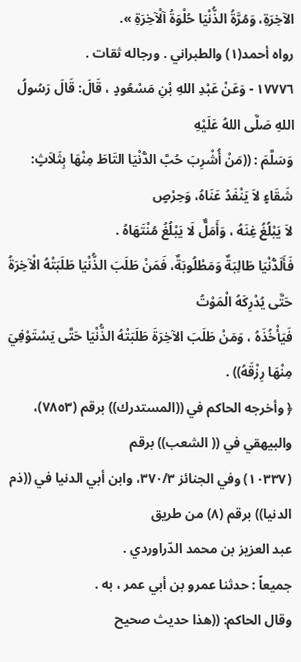الآخِرَةِ، وَمُرَّةُ الذُّنْيَا حُلْوَةُ آلْآخِرَةِ ».
رواه أحمد(١) والطبراني . ورجاله ثقات .
١٧٧٧٦ - وَعَنْ عَبْدِ اللهِ بْنِ مَسْعُودٍ ، قَالَ: قَالَ رَسُولُ اللهِ صَلَّى اللهُ عَلَيْهِ
وَسَلَّمَ : ((مَنْ أُشْرِبَ حُبَّ الدُّنْيَا التَاطَ مِنْهَا بِثَلاَثٍ: شَقَاءٍ لاَ يَنْفَدُ عَنَاهُ، وَحِرْصٍ
لاَ يَبْلُغُ غِنَهُ ، وَأَمَلٌّ لَا يَبْلُغُ مُنْتَهَاهُ .
فَأَلَدُّنْيَا طَالِبَةٌ وَمَطْلُوبَةٌ، فَمَنْ طَلَبَ الذُّنْيَا طَلَبَتْهُ الْآخِرَةُ حَتَّى يُدْرِكَهُ الْمَوْتُ
فَيَأْخُذَهُ ، وَمَنْ طَلَبَ الآخِرَةَ طَلَبَتْهُ الذُّنْيَا حَتَّى يَسْتَوْفِيَ مِنْهَا رِزْقَهُ)) .
﴿ وأخرجه الحاكم في ((المستدرك)) برقم (٧٨٥٣)، والبيهقي في (( الشعب)) برقم
(١٠٣٣٧) وفي الجنائز ٣٧٠/٣، وابن أبي الدنيا في ((ذم الدنيا)) برقم (٨) من طريق
عبد العزيز بن محمد الدّراوردي .
جميعاً : حدثنا عمرو بن أبي عمر ، به .
وقال الحاكم: ((هذا حديث صحيح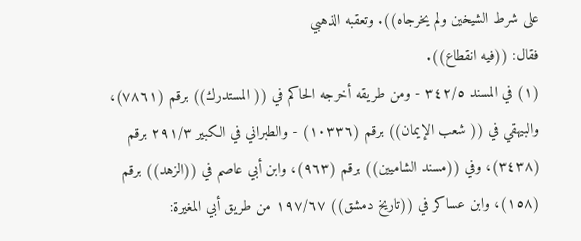على شرط الشيخين ولم يخرجاه)). وتعقبه الذهبي
فقال: ((فيه انقطاع)).
(١) في المسند ٣٤٢/٥ - ومن طريقه أخرجه الحاكم في (( المستدرك)) برقم (٧٨٦١)،
والبيهقي في (( شعب الإيمان)) برقم (١٠٣٣٦) - والطبراني في الكبير ٢٩١/٣ برقم
(٣٤٣٨)، وفي ((مسند الشاميين)) برقم (٩٦٣)، وابن أبي عاصم في ((الزهد)) برقم
(١٥٨)، وابن عساكر في ((تاريخ دمشق)) ١٩٧/٦٧ من طريق أبي المغيرة: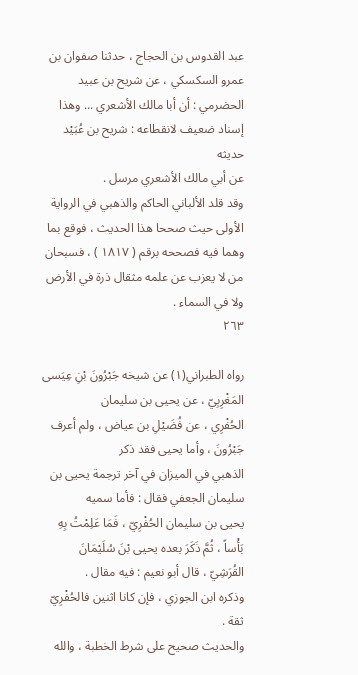عبد القدوس بن الحجاج ، حدثنا صفوان بن عمرو السكسكي ، عن شريح بن عبيد
الحضرمي : أن أبا مالك الأشعري ... وهذا إسناد ضعيف لانقطاعه : شريح بن عُبَيْد حديثه
عن أبي مالك الأشعري مرسل .
وقد قلد الألباني الحاكم والذهبي في الرواية الأولى حيث صححا هذا الحديث ، فوقع بما
وهما فيه فصححه برقم ( ١٨١٧ ) ، فسبحان من لا يعزب عن علمه مثقال ذرة في الأرض
ولا في السماء .
٢٦٣

رواه الطبراني(١) عن شيخه جَبْرُونَ بْنِ عِيَسى المَغْرِبِيّ ، عن يحيى بن سليمان
الحُفْرِي ، عن فُضَيْلِ بن عياض ، ولم أعرف جَبْرُونَ ، وأما يحيى فقد ذكر
الذهبي في الميزان في آخر ترجمة يحيى بن سليمان الجعفي فقال : فأما سميه
يحيى بن سليمان الحُفْرِيّ ، فَمَا عَلِمْتُ بِهِ بَأْساً ، ثُمَّ ذَكَرَ بعده يحيى بْنَ سُلَيْمَانَ
القُرَشِيّ ، قال أبو نعيم : فيه مقال .
وذكره ابن الجوزي ، فإن كانا اثنين فالحُفْرِيّ ثقة .
والحديث صحيح على شرط الخطبة ، والله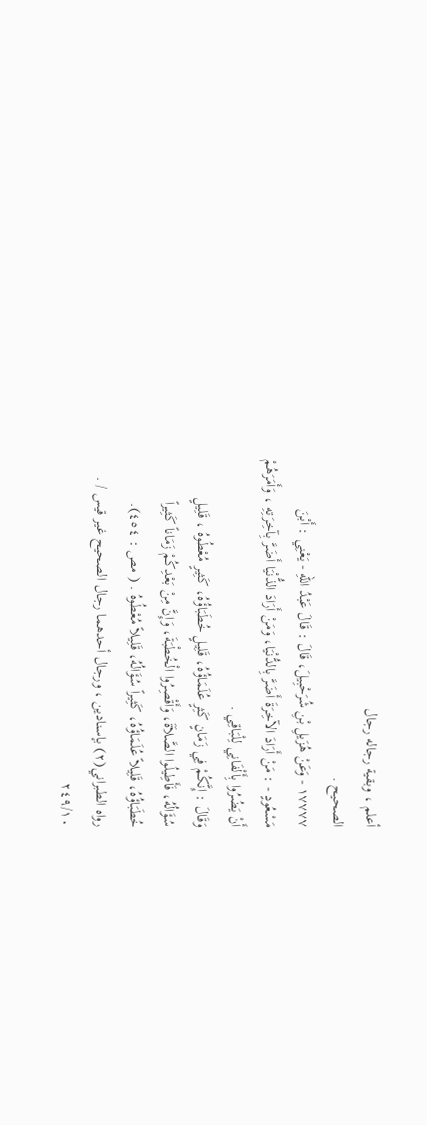أعلم ، وبقية رجاله رجال
الصحيح .
١٧٧٧٧ - وَعَنْ هُزَيلِ بْنِ شُرَحْبِيلَ، قَالَ : قَالَ عَبْدُ اللهِ - يَعْنِي : أَبْنَ
مَسْعُودٍ - : مَنْ أَرَادَ الآخِرَةَ أَضَرَّ بِالدُّنْيَا، وَمَنْ أَرَادَ الذُّنْيَا أَضَرَّ بِآخِرَتِهِ ، وَأَمَرَهُمْ
أَنْ يَضُرُوا بِأَلْفَانِي لِلْبَاقِي .
وَقَالَ : إِنَّكُمْ فِي زَمَانٍ كَثِرٍ عُلَمَاؤُهُ، قَلِيلٍ خُطَبَاؤُهُ، كَثِيرٍ مُعْطُوهُ ، قَلِيلٍ
سُؤَالُهُ، فَأَطِيلُوا الصَّلاَةَ، وَأَقْصِرُوا الْخُطْبَةَ، وَإِنَّ مِنْ بَعْدِكُمْ زَمَاناً كَثِيراً
خُطَبَاؤُهُ، قَلِيلاً عُلَمَاؤُهُ، كَثِيراً سُؤَالُهُ، قَلِيلاً مُعْطُوهُ . ( مص : ٤٥٤).
رواه الطبراني(٢) بإسنادين ، ورجال أحدهما رجال الصحيح غير قيس / .
٢٤٩/١٠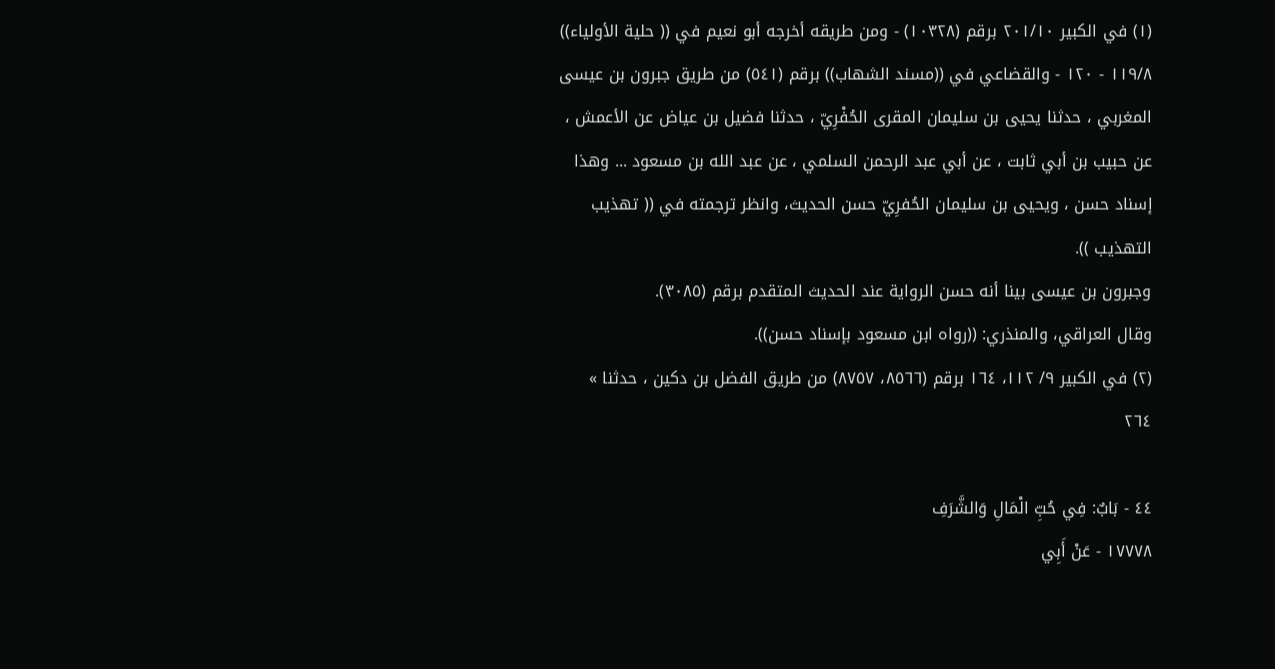(١) في الكبير ٢٠١/١٠ برقم (١٠٣٢٨) - ومن طريقه أخرجه أبو نعيم في (( حلية الأولياء))
١١٩/٨ - ١٢٠ - والقضاعي في ((مسند الشهاب)) برقم (٥٤١) من طريق جبرون بن عيسى
المغربي ، حدثنا يحيى بن سليمان المقرى الحُفْرِيّ ، حدثنا فضيل بن عياض عن الأعمش ،
عن حبيب بن أبي ثابت ، عن أبي عبد الرحمن السلمي ، عن عبد الله بن مسعود ... وهذا
إسناد حسن ، ويحيى بن سليمان الحُفرِيّ حسن الحديث، وانظر ترجمته في (( تهذيب
التهذيب )).
وجبرون بن عيسى بينا أنه حسن الرواية عند الحديث المتقدم برقم (٣٠٨٥).
وقال العراقي، والمنذري: ((رواه ابن مسعود بإسناد حسن)).
(٢) في الكبير ٩/ ١١٢، ١٦٤ برقم (٨٥٦٦، ٨٧٥٧) من طريق الفضل بن دكين ، حدثنا »
٢٦٤

٤٤ - بَابٌ: فِي حُبِّ الْمَالِ وَالشَّرَفِ
١٧٧٧٨ - عَنْ أَبِي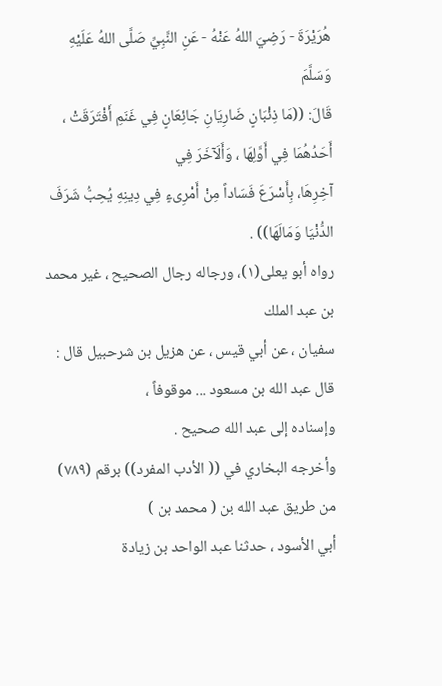هُرَيْرَةَ - رَضِيَ اللهُ عَنْهُ - عَنِ النَّبِيِّ صَلَّى اللهُ عَلَيْهِ وَسَلَّمَ
قَالَ: ((مَا ذِئْبَانٍ ضَارِيَانِ جَائِعَانٍ فِي غَنَمِ أَفْتَرَقَتْ ، أَحَدُهُمَا فِي أَوَّلِهَا ، وَأَلَآخَرَ فِي
آخِرِهَا، بِأَسْرَعَ فَسَاداً مِنْ أَمْرِىءٍ فِي دِينِهِ يُحِبُّ شَرَفَ الدُّنْيَا وَمَالَهَا)) .
رواه أبو يعلى(١)، ورجاله رجال الصحيح ، غير محمد بن عبد الملك
سفيان ، عن أبي قيس ، عن هزيل بن شرحبيل قال : قال عبد الله بن مسعود ... موقوفاً ،
وإسناده إلى عبد الله صحيح .
وأخرجه البخاري في (( الأدب المفرد)) برقم (٧٨٩) من طريق عبد الله بن ( محمد بن )
أبي الأسود ، حدثنا عبد الواحد بن زيادة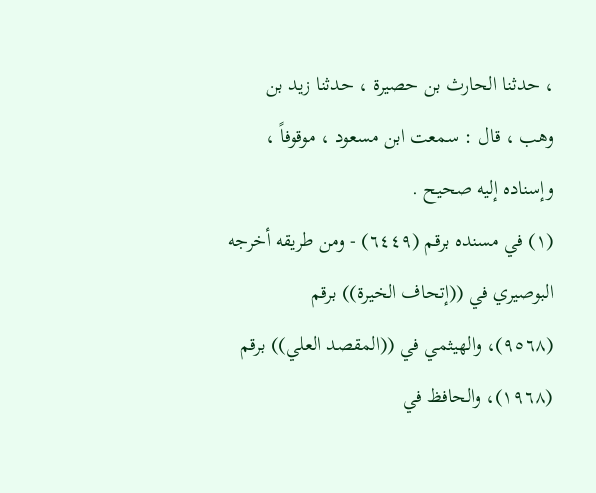، حدثنا الحارث بن حصيرة ، حدثنا زيد بن
وهب ، قال : سمعت ابن مسعود ، موقوفاً ، وإسناده إليه صحيح .
(١) في مسنده برقم (٦٤٤٩) - ومن طريقه أخرجه البوصيري في ((إتحاف الخيرة)) برقم
(٩٥٦٨)، والهيثمي في ((المقصد العلي)) برقم (١٩٦٨)، والحافظ في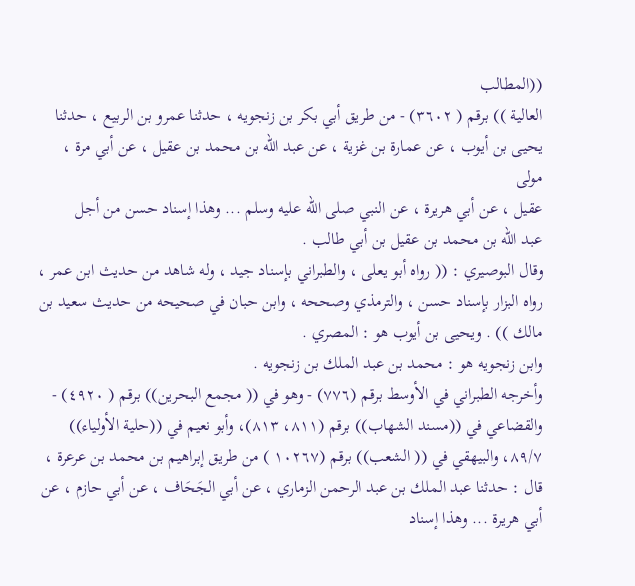((المطالب
العالية )) برقم ( ٣٦٠٢) - من طريق أبي بكر بن زنجويه ، حدثنا عمرو بن الربيع ، حدثنا
يحيى بن أيوب ، عن عمارة بن غزية ، عن عبد الله بن محمد بن عقيل ، عن أبي مرة ، مولى
عقيل ، عن أبي هريرة ، عن النبي صلى الله عليه وسلم ... وهذا إسناد حسن من أجل
عبد الله بن محمد بن عقيل بن أبي طالب .
وقال البوصيري : (( رواه أبو يعلى ، والطبراني بإسناد جيد ، وله شاهد من حديث ابن عمر ،
رواه البزار بإسناد حسن ، والترمذي وصححه ، وابن حبان في صحيحه من حديث سعيد بن
مالك )) . ويحيى بن أيوب هو : المصري .
وابن زنجويه هو : محمد بن عبد الملك بن زنجويه .
وأخرجه الطبراني في الأوسط برقم (٧٧٦) - وهو في (( مجمع البحرين)) برقم ( ٤٩٢٠) -
والقضاعي في ((مسند الشهاب)) برقم (٨١١، ٨١٣)، وأبو نعيم في ((حلية الأولياء))
٨٩/٧، والبيهقي في (( الشعب)) برقم (١٠٢٦٧ ) من طريق إبراهيم بن محمد بن عرعرة ،
قال : حدثنا عبد الملك بن عبد الرحمن الزماري ، عن أبي الجَحَاف ، عن أبي حازم ، عن
أبي هريرة ... وهذا إسناد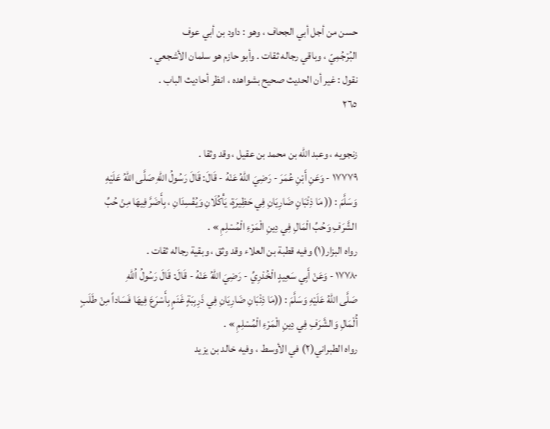حسن من أجل أبي الجحاف ، وهو : داود بن أبي عوف
البُرْجُمِيّ ، وباقي رجاله ثقات . وأبو حازم هو سلمان الأشجعي .
نقول : غير أن الحديث صحيح بشواهده ، انظر أحاديث الباب .
٢٦٥

زنجويه ، وعبد الله بن محمد بن عقيل ، وقد وثقا .
١٧٧٧٩ - وَعَنِ أَبْنِ عُمَرَ - رَضِيَ اللهُ عَنْهُ - قَالَ: قَالَ رَسُولُ اللهِ صَلَّى اللهُ عَلَيْهِ
وَسَلَّمَ : (( مَا ذِئْبَانٍ ضَارِيَانِ فِي حَظِيرَةٍ، يَأْكُلَانِ وَيُفْسِدَانِ ، بِأَضَرَّ فِيهَا مِنْ حُبِّ
الشَّرَفِ وَحُبِّ الْمَالِ فِي دِينِ الْمَرْءِ الْمُسْلِمِ » .
رواه البزار(١) وفيه قطبة بن العلاء وقد وثق ، وبقية رجاله ثقات .
١٧٧٨٠ - وَعَنْ أَبِي سَعِيدٍ الْخُدْرِيِّ - رَضِيَ اللهُ عَنْهُ - قَالَ: قَالَ رَسُولُ اُللهِ
صَلَّى اللهُ عَلَيْهِ وَسَلَّمَ : ((مَا ذِئْبَانِ ضَارِيَانِ فِي ذَرِبِبَةٍ غَنَمٍ بِأَسْرَعَ فِيهَا فَسَاداً مِنْ طَلَبٍ
أُلْمَالِ وَالشَّرَفِ فِي دِينِ الْمَرْءِ الْمُسْلِمِ » .
رواه الطبراني(٢) في الأوسط ، وفيه خالد بن يزيد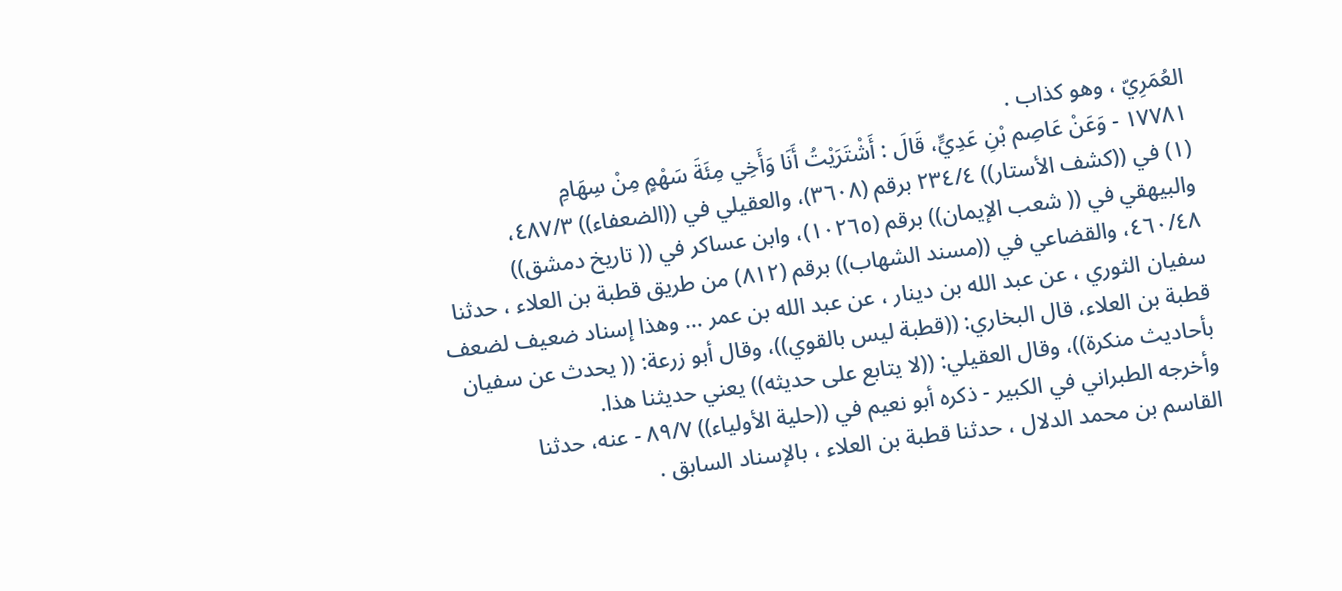العُمَرِيّ ، وهو كذاب .
١٧٧٨١ - وَعَنْ عَاصِم بْنِ عَدِيٍّ، قَالَ : أَشْتَرَيْتُ أَنَا وَأَخِي مِئَةَ سَهْمٍ مِنْ سِهَامِ
(١) في ((كشف الأستار)) ٢٣٤/٤ برقم (٣٦٠٨)، والعقيلي في ((الضعفاء)) ٤٨٧/٣،
والبيهقي في (( شعب الإيمان)) برقم (١٠٢٦٥)، وابن عساكر في (( تاريخ دمشق))
٤٦٠/٤٨، والقضاعي في ((مسند الشهاب)) برقم (٨١٢) من طريق قطبة بن العلاء ، حدثنا
سفيان الثوري ، عن عبد الله بن دينار ، عن عبد الله بن عمر ... وهذا إسناد ضعيف لضعف
قطبة بن العلاء، قال البخاري: ((قطبة ليس بالقوي))، وقال أبو زرعة: (( يحدث عن سفيان
بأحاديث منكرة))، وقال العقيلي: ((لا يتابع على حديثه)) يعني حديثنا هذا.
وأخرجه الطبراني في الكبير - ذكره أبو نعيم في ((حلية الأولياء)) ٨٩/٧ - عنه، حدثنا
القاسم بن محمد الدلال ، حدثنا قطبة بن العلاء ، بالإسناد السابق .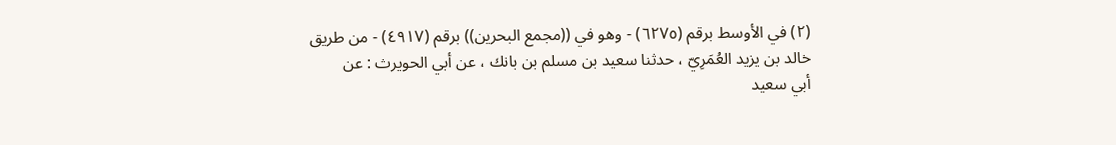(٢) في الأوسط برقم (٦٢٧٥) - وهو في ((مجمع البحرين)) برقم (٤٩١٧) - من طريق
خالد بن يزيد العُمَرِيّ ، حدثنا سعيد بن مسلم بن بانك ، عن أبي الحويرث : عن
أبي سعيد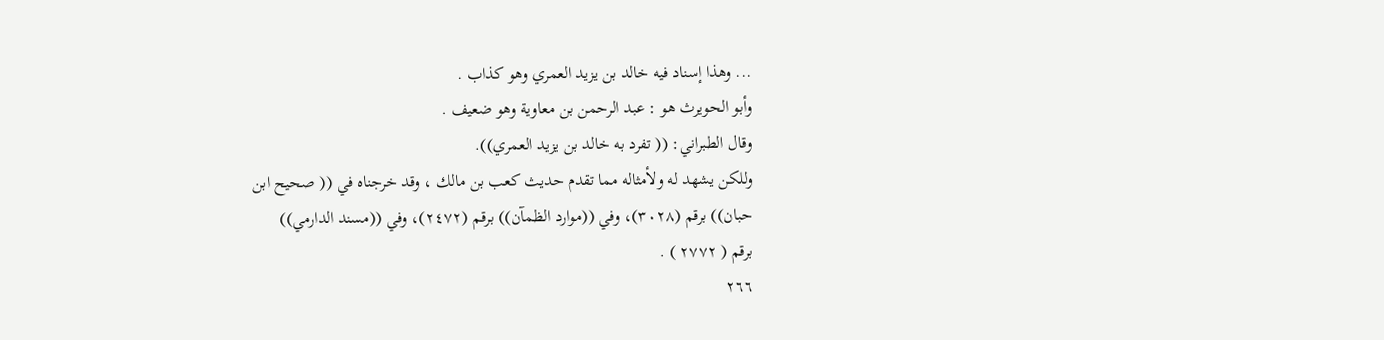... وهذا إسناد فيه خالد بن يزيد العمري وهو كذاب .
وأبو الحويرث هو : عبد الرحمن بن معاوية وهو ضعيف .
وقال الطبراني: (( تفرد به خالد بن يزيد العمري)).
وللكن يشهد له ولأمثاله مما تقدم حديث كعب بن مالك ، وقد خرجناه في (( صحيح ابن
حبان)) برقم (٣٠٢٨)، وفي ((موارد الظمآن)) برقم (٢٤٧٢)، وفي ((مسند الدارمي))
برقم ( ٢٧٧٢ ) .
٢٦٦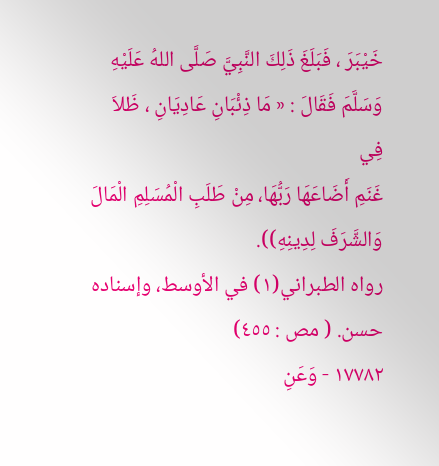خَيْبَرَ ، فَبَلَغَ ذَلِكَ النَّبِيَّ صَلَّى اللهُ عَلَيْهِ وَسَلَّمَ فَقَالَ : « مَا ذِئْبَانِ عَادِيَانِ ، ظَلاَ فِي
غَنَمِ أَضَاعَهَا رَبُّهَا، مِنْ طَلَبِ الْمُسَلِمِ الْمَالَ وَالشَّرَفَ لِدِينِهِ)).
رواه الطبراني(١) في الأوسط، وإسناده حسن. ( مص : ٤٥٥)
١٧٧٨٢ - وَعَنِ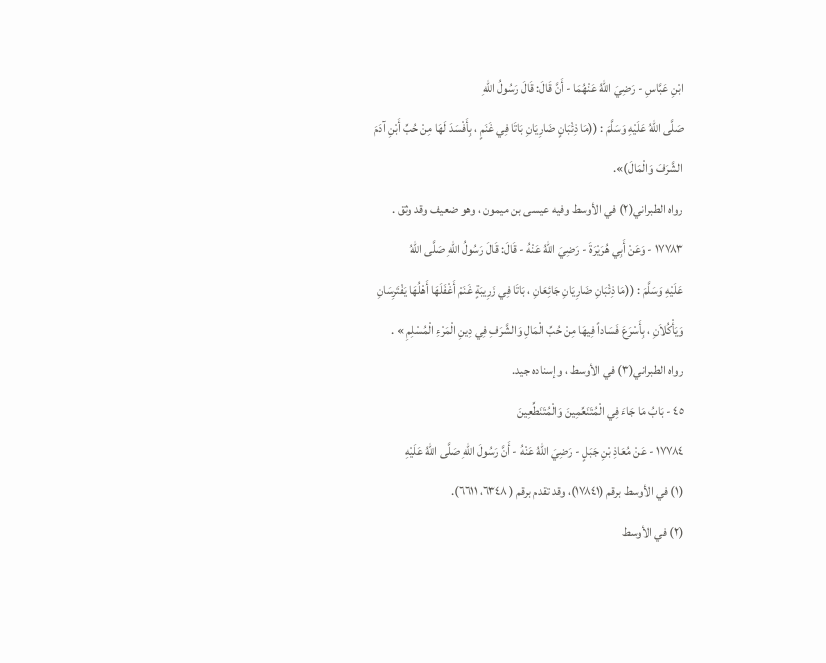ابْنِ عَبَّاسِ - رَضِيَ اللهُ عَنْهُمَا - أَنَّ قَالَ: قَالَ رَسُولُ اللهِ
صَلَّى اللهُ عَلَيْهِ وَسَلَّمَ : ((مَا ذِئْبَانٍ ضَارِيَانِ بَاتَا فِي غَنَمٍ ، بِأَفْسَدَ لَهَا مِنْ حُبِّ أَبْنِ آدَمَ
الشَّرَفَ وَالْمَالَ)».
رواه الطبراني(٢) في الأوسط وفيه عيسى بن ميمون ، وهو ضعيف وقد وثق .
١٧٧٨٣ - وَعَنْ أَبِي هُرَيْرَةَ - رَضِيَ اللهُ عَنْهُ - قَالَ: قَالَ رَسُولُ اللهِ صَلَّى اللهُ
عَلَيْهِ وَسَلَّمَ : ((مَا ذِئْبَانِ ضَارِيَانِ جَائِعَانِ ، بَاتَا فِي زَرِيبَةٍ غَنَمْ أَغْفَلَهَا أَهْلُهَا يَفْتَرِسَانِ
وَيَأْكُلاَنِ ، بِأَسْرَعَ فَسَاداً فِيهَا مِنْ حُبِّ الْمَالِ وَالشَّرَفِ فِي دِينِ الْمَرْءِ الْمُسْلِمِ » .
رواه الطبراني(٣) في الأوسط ، وإسناده جيد.
٤٥ - بَابُ مَا جَاءَ فِي الْمُتَنَعِّمِينَ وَالْمُتَنَطِّعِينَ
١٧٧٨٤ - عَنْ مُعَاذِ بْنِ جَبَلٍ - رَضِيَ اللهُ عَنْهُ - أَنَّ رَسُولَ اللهِ صَلَّى اللهُ عَلَيْهِ
(١) في الأوسط برقم (١٧٨٤١)، وقد تقدم برقم ( ٦٣٤٨، ٦٦١١).
(٢) في الأوسط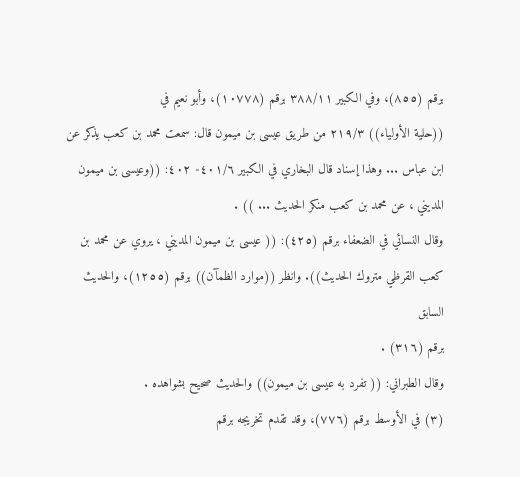برقم (٨٥٥)، وفي الكبير ٣٨٨/١١ برقم (١٠٧٧٨)، وأبو نعيم في
((حلية الأولياء)) ٢١٩/٣ من طريق عيسى بن ميمون قال: سمعت محمد بن كعب يذكر عن
ابن عباس ... وهذا إسناد قال البخاري في الكبير ٤٠١/٦- ٤٠٢: ((وعيسى بن ميمون
المديني ، عن محمد بن كعب منكر الحديث ... )) .
وقال النسائي في الضعفاء برقم (٤٢٥): (( عيسى بن ميمون المديني ، يروي عن محمد بن
كعب القرظي متروك الحديث)). وانظر ((موارد الظمآن)) برقم (١٢٥٥)، والحديث السابق
برقم (٣١٦) .
وقال الطبراني: (( تفرد به عيسى بن ميمون)) والحديث صحيح بشواهده .
(٣) في الأوسط برقم (٧٧٦)، وقد تقدم تخريجه برقم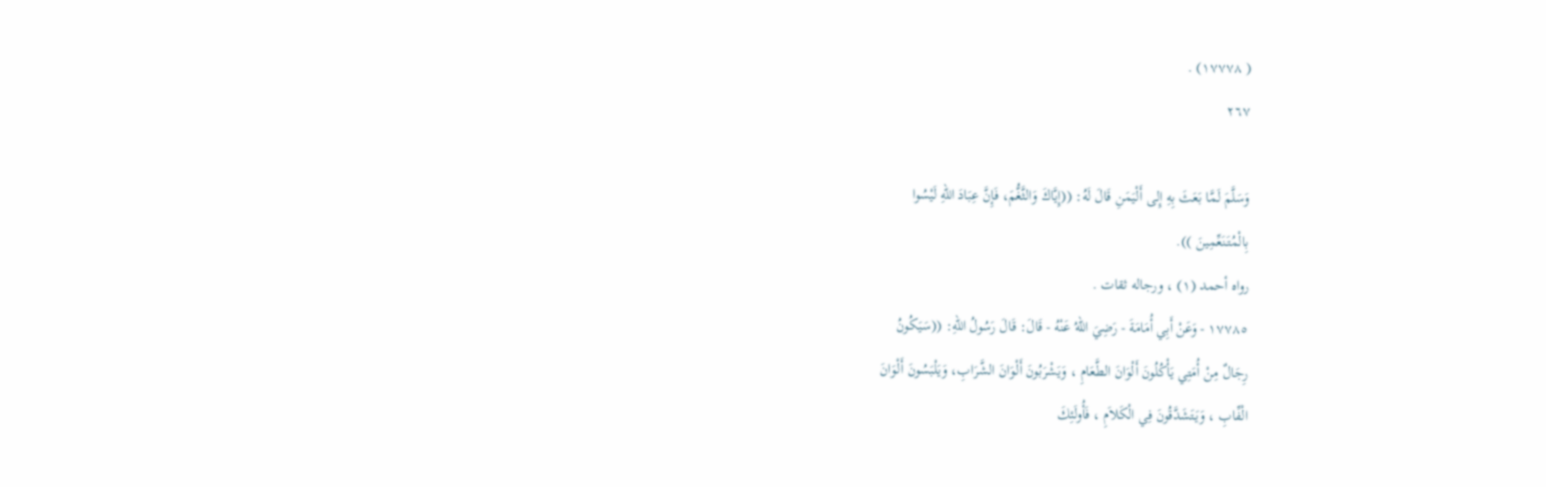( ١٧٧٧٨) .
٢٦٧

وَسَلَّمَ لَمَّا بَعَثَ بِهِ إِلى أَلْيَمَنِ قَالَ لَهُ: ((إِيَّاكَ وَالثَّغُّمَ، فَإِنَّ عِبَادَ اللهِ لَيْسُوا
بِالْمُتَنَعِّمِينَ )).
رواه أحمد (١) ، ورجاله ثقات .
١٧٧٨٥ - وَعَنْ أَبِي أُمَامَةَ - رَضِيَ اللهُ عَنْهُ - قَالَ: قَالَ رَسُولُ اللهِ: ((سَيَكُونُ
رِجَالٌ مِنْ أُمَتِي يَأْكُلُونَ أَلْوَانَ الطَّعَامِ ، وَيَشْرَبُونَ أَلْوَانَ الشَّرَابِ، وَيَلْبَسُونَ أَلْوَانَ
الْفِّابِ ، وَيَتَشَدَّقُونَ فِي الْكَلاَمِ ، فَأُولَئِكَ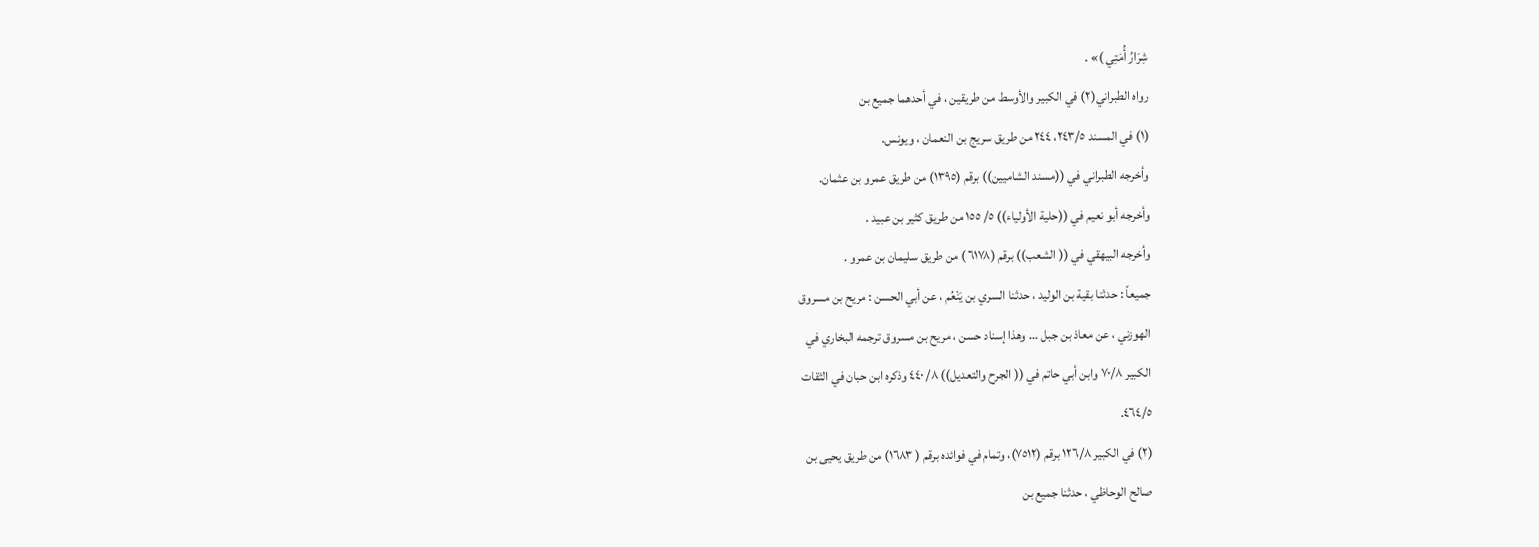شِرَارُ أُمَتِي )» .
رواه الطبراني(٢) في الكبير والأوسط من طريقين ، في أحدهما جميع بن
(١) في المسند ٢٤٣/٥، ٢٤٤ من طريق سريج بن النعمان ، ويونس.
وأخرجه الطبراني في ((مسند الشاميين)) برقم (١٣٩٥) من طريق عمرو بن عثمان.
وأخرجه أبو نعيم في ((حلية الأولياء)) ٥/ ١٥٥ من طريق كثير بن عبيد .
وأخرجه البيهقي في (( الشعب)) برقم (٦١٧٨ ) من طريق سليمان بن عمرو .
جميعاً : حدثنا بقية بن الوليد ، حدثنا السري بن يَنْعُم ، عن أبي الحسن : مريح بن مسروق
الهوزني ، عن معاذ بن جبل ... وهذا إسناد حسن ، مريح بن مسروق ترجمه البخاري في
الكبير ٧٠/٨ وابن أبي حاتم في (( الجرح والتعديل)) ٨/ ٤٤٠ وذكره ابن حبان في الثقات
٤٦٤/٥.
(٢) في الكبير ١٢٦/٨ برقم (٧٥١٢)، وتمام في فوائده برقم ( ١٦٨٣) من طريق يحيى بن
صالح الوحاظي ، حدثنا جميع بن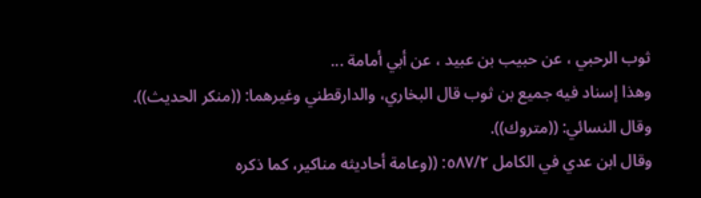ثوب الرحبي ، عن حبيب بن عبيد ، عن أبي أمامة ...
وهذا إسناد فيه جميع بن ثوب قال البخاري، والدارقطني وغيرهما: ((منكر الحديث)).
وقال النسائي: ((متروك)).
وقال ابن عدي في الكامل ٥٨٧/٢: ((وعامة أحاديثه مناكير، كما ذكره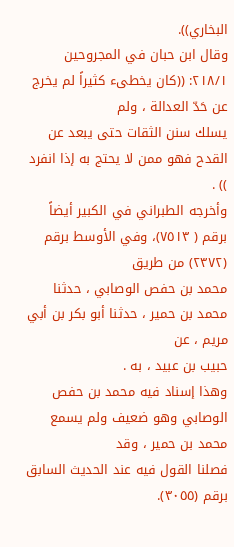البخاري)).
وقال ابن حبان في المجروحين ٢١٨/١: ((كان يخطىء كثيراً لم يخرج عن حَدّ العدالة ، ولم
يسلك سنن الثقات حتى يبعد عن القدح فهو ممن لا يحتج به إذا انفرد )) .
وأخرجه الطبراني في الكبير أيضاً برقم ( ٧٥١٣)، وفي الأوسط برقم (٢٣٧٢) من طريق
محمد بن حفص الوصابي ، حدثنا محمد بن حمير ، حدثنا أبو بكر بن أبي مريم ، عن
حبيب بن عبيد ، به .
وهذا إسناد فيه محمد بن حفص الوصابي وهو ضعيف ولم يسمع محمد بن حمير ، وقد
فصلنا القول فيه عند الحديث السابق برقم (٣٠٥٥).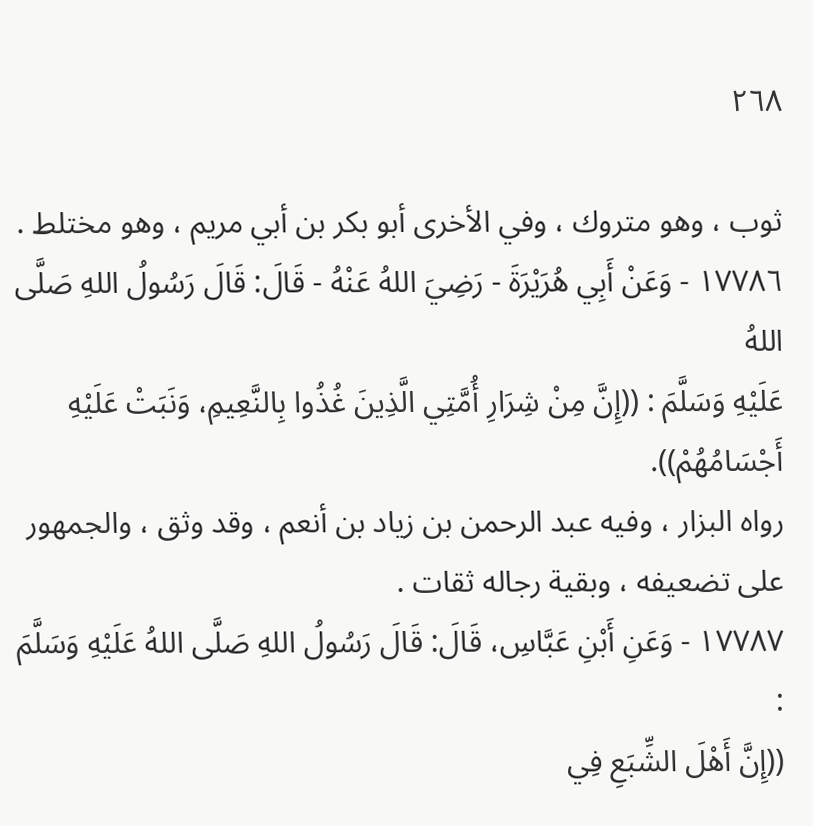٢٦٨

ثوب ، وهو متروك ، وفي الأخرى أبو بكر بن أبي مريم ، وهو مختلط .
١٧٧٨٦ - وَعَنْ أَبِي هُرَيْرَةَ - رَضِيَ اللهُ عَنْهُ - قَالَ: قَالَ رَسُولُ اللهِ صَلَّى اللهُ
عَلَيْهِ وَسَلَّمَ : ((إِنَّ مِنْ شِرَارِ أُمَّتِي الَّذِينَ غُذُوا بِالنَّعِيمِ، وَنَبَتْ عَلَيْهِ أَجْسَامُهُمْ)).
رواه البزار ، وفيه عبد الرحمن بن زياد بن أنعم ، وقد وثق ، والجمهور
على تضعيفه ، وبقية رجاله ثقات .
١٧٧٨٧ - وَعَنِ أَبْنِ عَبَّاسِ، قَالَ: قَالَ رَسُولُ اللهِ صَلَّى اللهُ عَلَيْهِ وَسَلَّمَ :
((إِنَّ أَهْلَ الشِّبَعِ فِي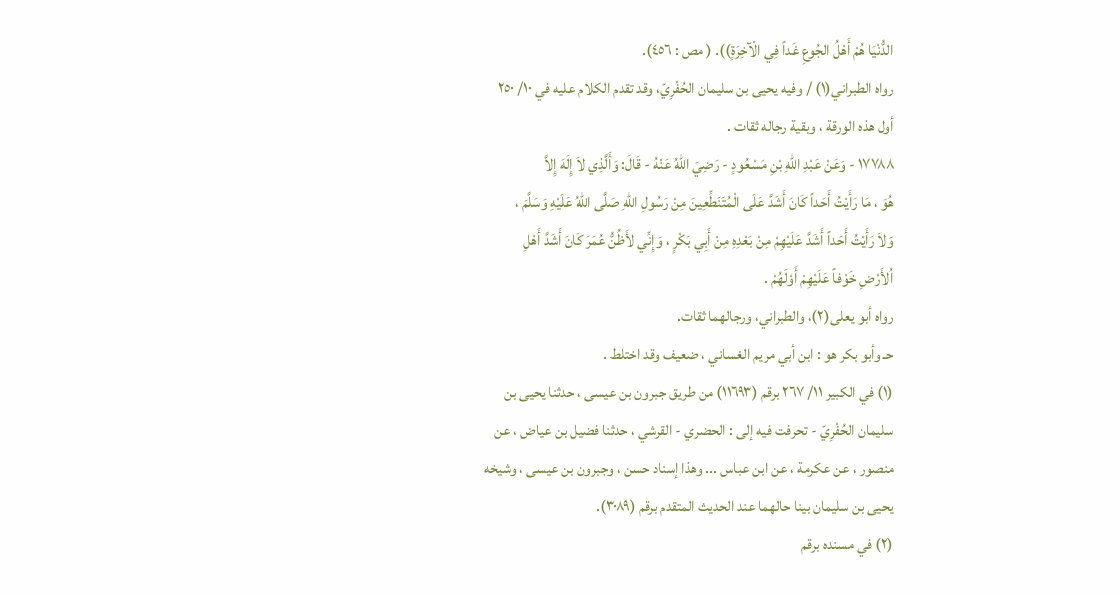الدُّنْيَا هُمْ أَهْلُ الجُوعِ غَداً فِي الْآخِرَةٍ)). ( مص : ٤٥٦).
رواه الطبراني(١) / وفيه يحيى بن سليمان الحُفْرِيّ، وقد تقدم الكلام عليه في ١٠/ ٢٥٠
أول هذه الورقة ، وبقية رجاله ثقات .
١٧٧٨٨ - وَعَنْ عَبْدِ اللهِ بْنِ مَسْعُودٍ - رَضِيَ اللهُ عَنْهُ - قَالَ: وَأَلَّذِي لاَ إِلَهَ إِلاَّ
هُوَ ، مَا رَأَيْتُ أَحَداً كَانَ أَشَدَّ عَلَى الْمُتَنَطِّعِينَ مِنْ رَسُولِ اللهِ صَلَّى اللهُ عَلَيْهِ وَسَلَّمَ ،
وَلاَ رَأَيْتُ أَحَداً أَشَدَّ عَلَيْهِمْ مِنْ بَعْدِهِ مِنْ أَبِي بَكْرٍ ، وَإِنِّي لأَظُنُّ عُمَرَ كَانَ أَشَدَّ أَهْلِ
اُلأَرْضِ خَوْفاً عَلَيْهِمْ أَوْلَهُمْ .
رواه أبو يعلى(٢)، والطبراني، ورجالهما ثقات.
حـ وأبو بكر هو : ابن أبي مريم الغساني ، ضعيف وقد اختلط .
(١) في الكبير ١١/ ٢٦٧ برقم (١١٦٩٣) من طريق جبرون بن عيسى ، حدثنا يحيى بن
سليمان الحُفْرِيّ - تحرفت فيه إلى : الحضري - القرشي ، حدثنا فضيل بن عياض ، عن
منصور ، عن عكرمة ، عن ابن عباس ... وهذا إسناد حسن ، وجبرون بن عيسى ، وشيخه
يحيى بن سليمان بينا حالهما عند الحديث المتقدم برقم (٣٠٨٩).
(٢) في مسنده برقم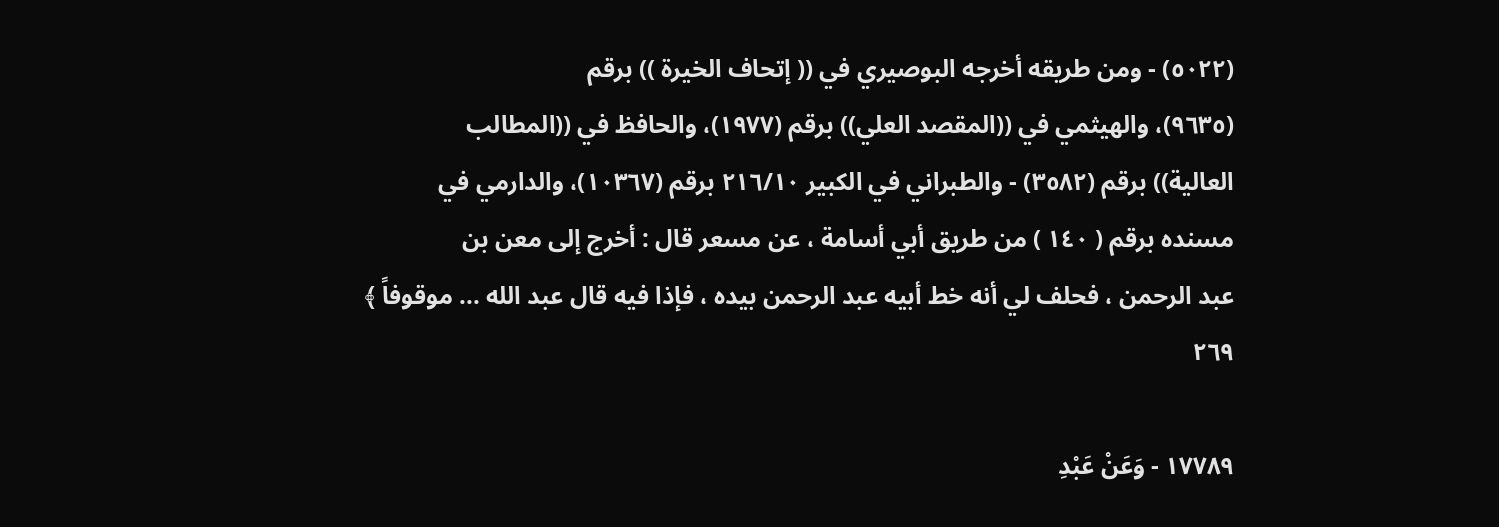(٥٠٢٢) - ومن طريقه أخرجه البوصيري في (( إتحاف الخيرة )) برقم
(٩٦٣٥)، والهيثمي في ((المقصد العلي)) برقم (١٩٧٧)، والحافظ في ((المطالب
العالية)) برقم (٣٥٨٢) - والطبراني في الكبير ٢١٦/١٠ برقم (١٠٣٦٧)، والدارمي في
مسنده برقم ( ١٤٠ ) من طريق أبي أسامة ، عن مسعر قال : أخرج إلى معن بن
عبد الرحمن ، فحلف لي أنه خط أبيه عبد الرحمن بيده ، فإذا فيه قال عبد الله ... موقوفاً ﴾
٢٦٩

١٧٧٨٩ - وَعَنْ عَبْدِ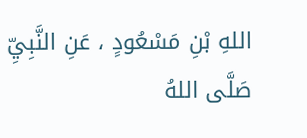اللهِ بْنِ مَسْعُودٍ ، عَنِ النَّبِيِّ صَلَّى اللهُ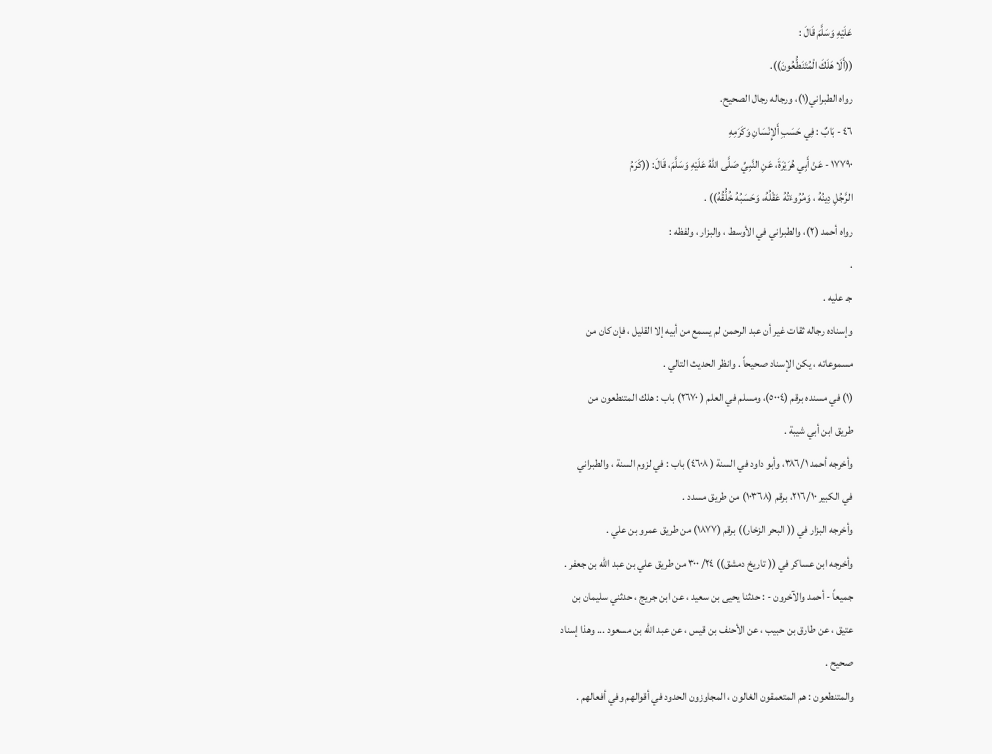عَلَيْهِ وَسَلَّمَ قَالَ :
((أَلَا هَلَكَ الْمُتَنَطُّعُونَ)).
رواه الطبراني(١)، ورجاله رجال الصحيح.
٤٦ - بَابٌ : فِي حَسَبِ أَلإِنْسَانِ وَكَرَمِهِ
١٧٧٩٠ - عَنْ أَبِي هُرَيْرَةَ، عَنِ النَّبِيِّ صَلَّى اللهُ عَلَيْهِ وَسَلَّمَ، قَالَ: ((كَرَمُ
الرَّجُلِ دِينُهُ ، وَمُرُوءَتُهُ عَقْلُهُ، وَحَسَبُهُ خُلُّقُهُ)) .
رواه أحمد (٢)، والطبراني في الأوسط ، والبزار ، ولفظه :
.
جـ عليه .
وإسناده رجاله ثقات غير أن عبد الرحمن لم يسمع من أبيه إلا القليل ، فإن كان من
مسموعاته ، يكن الإسناد صحيحاً . وانظر الحديث التالي .
(١) في مسنده برقم (٥٠٠٤)، ومسلم في العلم ( ٢٦٧٠) باب : هلك المتنطعون من
طريق ابن أبي شيبة .
وأخرجه أحمد ٣٨٦/١، وأبو داود في السنة ( ٤٦٠٨) باب : في لزوم السنة ، والطبراني
في الكبير ٢١٦/١٠، برقم (١٠٣٦٨) من طريق مسدد .
وأخرجه البزار في (( البحر الزخار)) برقم (١٨٧٧) من طريق عمرو بن علي .
وأخرجه ابن عساكر في (( تاريخ دمشق)) ٢٤/ ٣٠٠ من طريق علي بن عبد الله بن جعفر .
جميعاً - أحمد والآخرون - : حدثنا يحيى بن سعيد ، عن ابن جريج ، حدثني سليمان بن
عتيق ، عن طارق بن حبيب ، عن الأحنف بن قيس ، عن عبد الله بن مسعود ... وهذا إسناد
صحيح .
والمتنطعون : هم المتعمقون الغالون ، المجاوزون الحدود في أقوالهم وفي أفعالهم .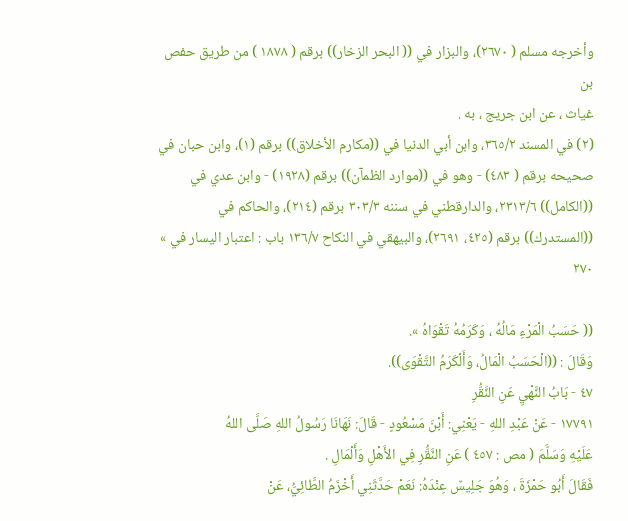وأخرجه مسلم ( ٢٦٧٠)، والبزار في (( البحر الزخار)) برقم ( ١٨٧٨ ) من طريق حفص بن
غياث ، عن ابن جريج ، به .
(٢) في المسند ٣٦٥/٢، وابن أبي الدنيا في ((مكارم الأخلاق)) برقم (١)، وابن حبان في
صحيحه برقم ( ٤٨٣) - وهو في ((موارد الظمآن)) برقم (١٩٢٨) - وابن عدي في
((الكامل)) ٢٣١٣/٦، والدارقطني في سننه ٣٠٣/٣ برقم (٢١٤)، والحاكم في
((المستدرك)) برقم (٤٢٥، ٢٦٩١)، والبيهقي في النكاح ١٣٦/٧ باب : اعتبار اليسار في »
٢٧٠

(( حَسَبُ الْمَرْءِ مَالُهُ ، وَكَرَمُهُ تَقْوَاهُ ».
وَقَالَ : ((الْحَسَبُ الْمَالُ، وَأَلْكَرَمُ التَّقْوَى)).
٤٧ - بَابُ النَّهْيِ عَنِ النَّقُّرِ
١٧٧٩١ - عَنْ عَبْدِ اللهِ - يَعْنِي: أَبْنَ مَسْعُودٍ - قَالَ: نَهَانَا رَسُولُ اللهِ صَلَّى اللهُ
عَلَيْهِ وَسَلَّمَ ( مص : ٤٥٧ ) عَنِ النَّقُّرِ فِي الأَهْلِ وَأَلْمَالِ .
فَقَالَ أَبُو حَمْزَةَ ، وَهُوَ جَلِيسٌ عِنْدَهُ: نَعَمْ حَدَّثَنِي أَخْزَمُ الطَّائِيُّ، عَنْ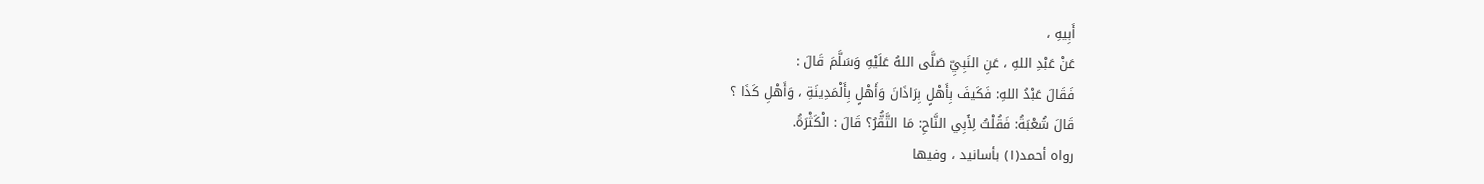أَبِيهِ ،
عَنْ عَبْدِ اللهِ ، عَنِ النَبِيِّ صَلَّى اللهُ عَلَيْهِ وَسَلَّمَ قَالَ :
فَقَالَ عَبْدُ اللهِ: فَكَيفَ بِأَهْلٍ بِرَاذَانَ وَأَهْلٍ بِأَلْمَدِينَةِ ، وَأَهْلِ كَذَا ؟
قَالَ شُعْبَةُ: فَقُلْتُ لِأَبِي النَّاحِ: مَا التَّقُّرُ؟ قَالَ : الْكَثْرَةُ.
رواه أحمد(١) بأسانيد ، وفيها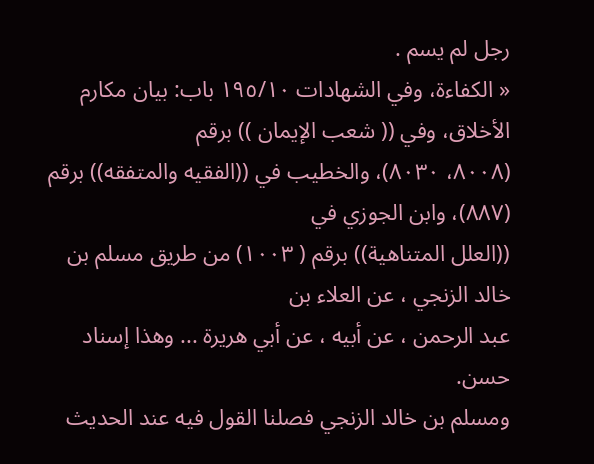رجل لم يسم .
« الكفاءة، وفي الشهادات ١٩٥/١٠ باب: بيان مكارم الأخلاق، وفي (( شعب الإيمان )) برقم
(٨٠٠٨، ٨٠٣٠)، والخطيب في ((الفقيه والمتفقه)) برقم (٨٨٧)، وابن الجوزي في
((العلل المتناهية)) برقم ( ١٠٠٣) من طريق مسلم بن خالد الزنجي ، عن العلاء بن
عبد الرحمن ، عن أبيه ، عن أبي هريرة ... وهذا إسناد حسن.
ومسلم بن خالد الزنجي فصلنا القول فيه عند الحديث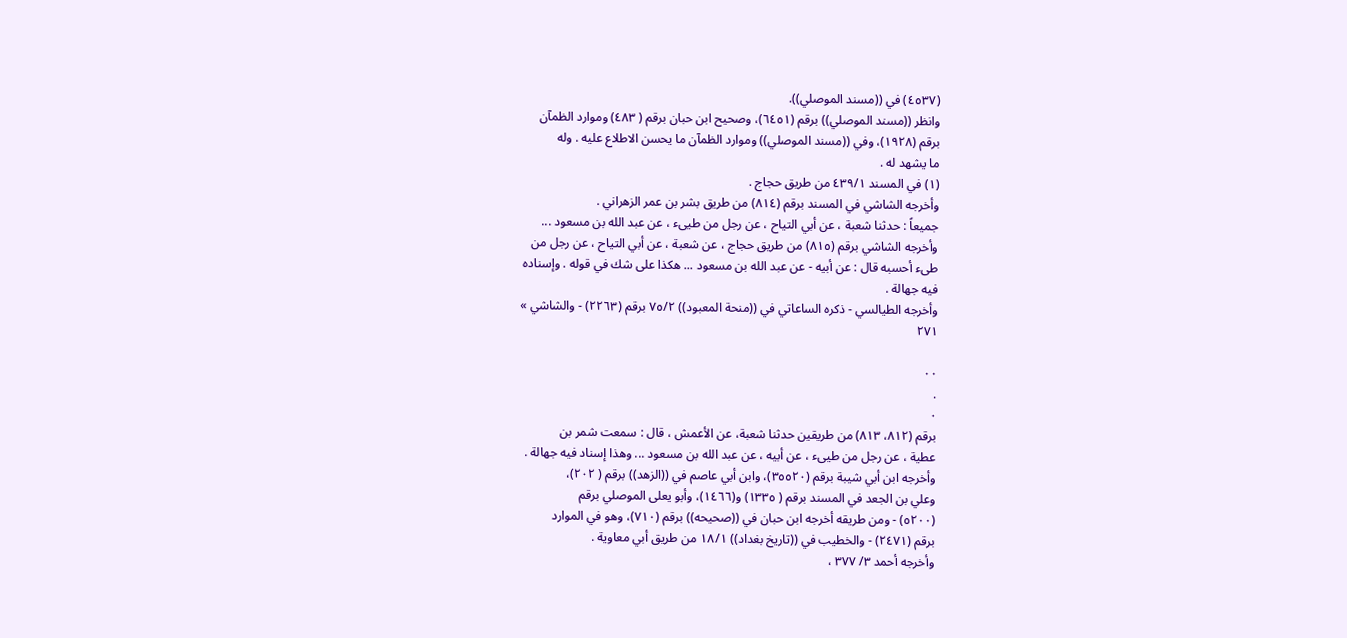(٤٥٣٧) في ((مسند الموصلي)).
وانظر ((مسند الموصلي)) برقم (٦٤٥١)، وصحيح ابن حبان برقم ( ٤٨٣) وموارد الظمآن
برقم (١٩٢٨)، وفي ((مسند الموصلي)) وموارد الظمآن ما يحسن الاطلاع عليه . وله
ما يشهد له .
(١) في المسند ٤٣٩/١ من طريق حجاج .
وأخرجه الشاشي في المسند برقم (٨١٤) من طريق بشر بن عمر الزهراني .
جميعاً : حدثنا شعبة ، عن أبي التياح ، عن رجل من طيىء ، عن عبد الله بن مسعود ...
وأخرجه الشاشي برقم (٨١٥) من طريق حجاج ، عن شعبة ، عن أبي التياح ، عن رجل من
طىء أحسبه قال : عن أبيه - عن عبد الله بن مسعود ... هكذا على شك في قوله . وإسناده
فيه جهالة .
وأخرجه الطيالسي - ذكره الساعاتي في ((منحة المعبود)) ٧٥/٢ برقم (٢٢٦٣) - والشاشي »
٢٧١

٠٠
.
٠
برقم (٨١٢، ٨١٣) من طريقين حدثنا شعبة، عن الأعمش ، قال : سمعت شمر بن
عطية ، عن رجل من طيىء ، عن أبيه ، عن عبد الله بن مسعود ... وهذا إسناد فيه جهالة .
وأخرجه ابن أبي شيبة برقم (٣٥٥٢٠)، وابن أبي عاصم في ((الزهد)) برقم ( ٢٠٢)،
وعلي بن الجعد في المسند برقم ( ١٣٣٥) و(١٤٦٦)، وأبو يعلى الموصلي برقم
(٥٢٠٠) - ومن طريقه أخرجه ابن حبان في ((صحيحه)) برقم (٧١٠)، وهو في الموارد
برقم (٢٤٧١) - والخطيب في ((تاريخ بغداد)) ١٨/١ من طريق أبي معاوية .
وأخرجه أحمد ٣/ ٣٧٧ ،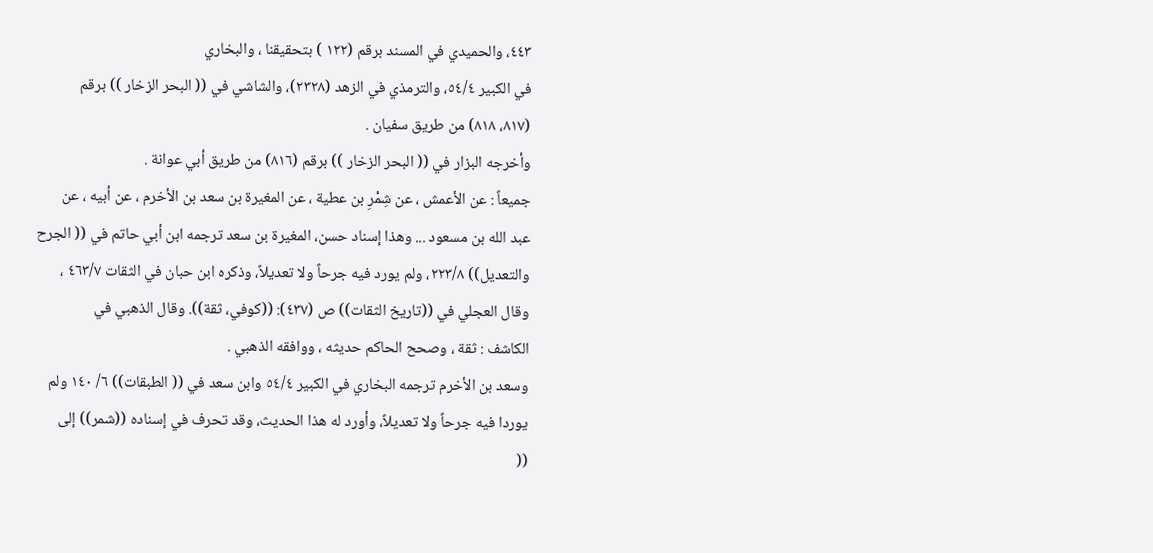٤٤٣، والحميدي في المسند برقم (١٢٢ ) بتحقيقنا ، والبخاري
في الكبير ٥٤/٤، والترمذي في الزهد (٢٣٢٨)، والشاشي في (( البحر الزخار )) برقم
(٨١٧، ٨١٨) من طريق سفيان .
وأخرجه البزار في (( البحر الزخار )) برقم (٨١٦) من طريق أبي عوانة .
جميعاً : عن الأعمش ، عن شِمْرِ بن عطية ، عن المغيرة بن سعد بن الأخرم ، عن أبيه ، عن
عبد الله بن مسعود ... وهذا إسناد حسن، المغيرة بن سعد ترجمه ابن أبي حاتم في (( الجرح
والتعديل)) ٢٢٣/٨، ولم يورد فيه جرحاً ولا تعديلاً، وذكره ابن حبان في الثقات ٤٦٣/٧ ،
وقال العجلي في ((تاريخ الثقات)) ص (٤٣٧): ((كوفي، ثقة)). وقال الذهبي في
الكاشف : ثقة ، وصحح الحاكم حديثه ، ووافقه الذهبي .
وسعد بن الأخرم ترجمه البخاري في الكبير ٥٤/٤ وابن سعد في (( الطبقات)) ٦/ ١٤٠ ولم
يوردا فيه جرحاً ولا تعديلاً، وأورد له هذا الحديث، وقد تحرف في إسناده ((شمر)) إلى
((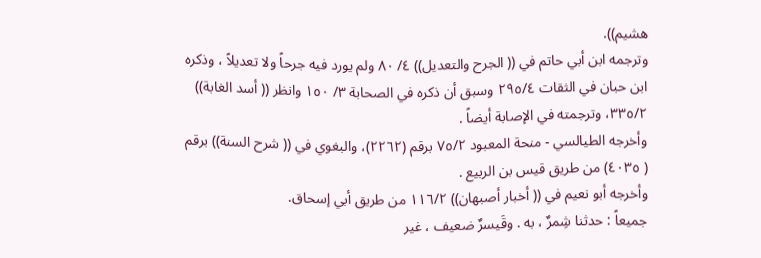هشيم)).
وترجمه ابن أبي حاتم في (( الجرح والتعديل)) ٤/ ٨٠ ولم يورد فيه جرحاً ولا تعديلاً ، وذكره
ابن حبان في الثقات ٢٩٥/٤ وسبق أن ذكره في الصحابة ٣/ ١٥٠ وانظر (( أسد الغابة))
٣٣٥/٢، وترجمته في الإصابة أيضاً .
وأخرجه الطيالسي - منحة المعبود ٧٥/٢ برقم (٢٢٦٢)، والبغوي في (( شرح السنة)) برقم
( ٤٠٣٥) من طريق قيس بن الربيع .
وأخرجه أبو نعيم في (( أخبار أصبهان)) ١١٦/٢ من طريق أبي إسحاق.
جميعاً : حدثنا شِمرٌ ، به . وقَيسرٌ ضعيف ، غير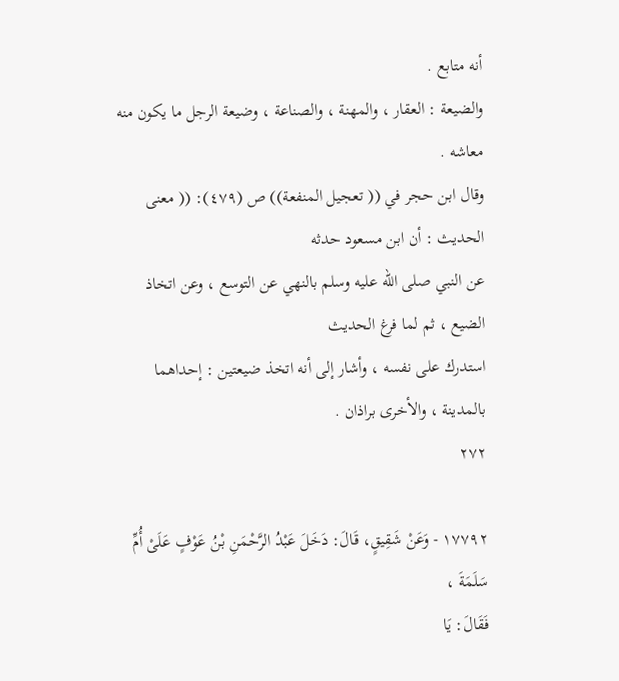أنه متابع .
والضيعة : العقار ، والمهنة ، والصناعة ، وضيعة الرجل ما يكون منه معاشه .
وقال ابن حجر في (( تعجيل المنفعة)) ص (٤٧٩): (( معنى الحديث : أن ابن مسعود حدثه
عن النبي صلى الله عليه وسلم بالنهي عن التوسع ، وعن اتخاذ الضيع ، ثم لما فرغ الحديث
استدرك على نفسه ، وأشار إلى أنه اتخذ ضيعتين : إحداهما بالمدينة ، والأخرى براذان .
٢٧٢

١٧٧٩٢ - وَعَنْ شَقِيقٍ، قَالَ: دَخَلَ عَبْدُ الرَّحْمَنِ بْنُ عَوْفٍ عَلَىْ أُمِّ سَلَمَةَ ،
فَقَالَ: يَا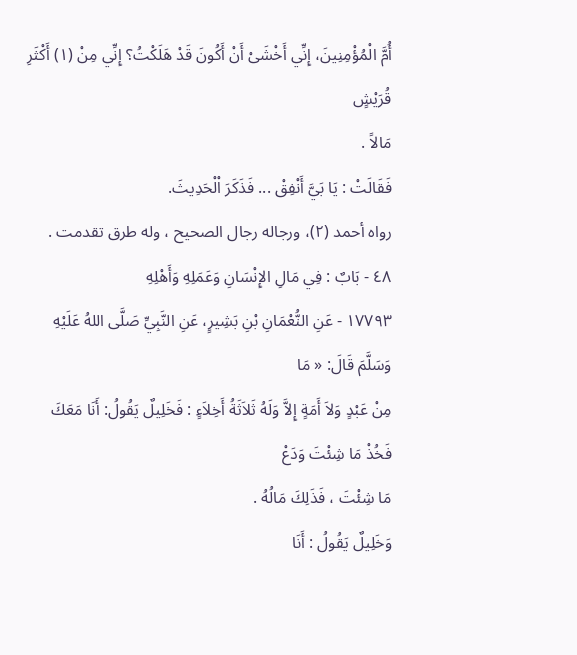أُمَّ الْمُؤْمِنِينَ، إِنِّي أَخْشَىْ أَنْ أَكُونَ قَدْ هَلَكْتُ؟ إِنِّي مِنْ (١) أَكْثَرِ قُرَيْشٍ
مَالاً .
فَقَالَتْ : يَا بَيَّ أَنْفِقْ ... فَذَكَرَ اْلْحَدِيثَ.
رواه أحمد (٢)، ورجاله رجال الصحيح ، وله طرق تقدمت .
٤٨ - بَابٌ : فِي مَالِ الإِنْسَانِ وَعَمَلِهِ وَأَهْلِهِ
١٧٧٩٣ - عَنِ النُّعْمَانِ بْنِ بَشِيرٍ، عَنِ النَّبِيِّ صَلَّى اللهُ عَلَيْهِ وَسَلَّمَ قَالَ: « مَا
مِنْ عَبْدٍ وَلاَ أَمَةٍ إِلاَّ وَلَهُ ثَلاَثَةُ أَخِلاَءٍ : فَخَلِيلٌ يَقُولُ: أَنَا مَعَكَ فَخُذْ مَا شِئْتَ وَدَعْ
مَا شِئْتَ ، فَذَلِكَ مَالُهُ .
وَخَلِيلٌ يَقُولُ : أَنَا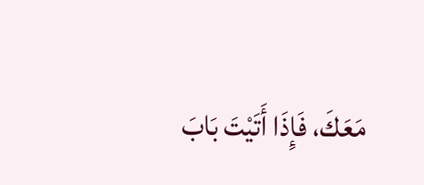مَعَكَ، فَإِذَا أَتَيْتَ بَابَ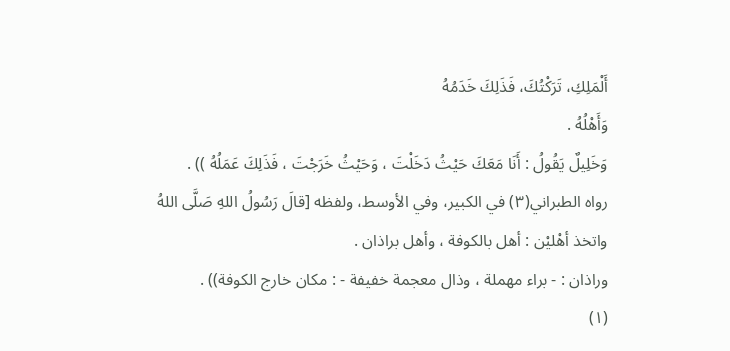أَلْمَلِكِ، تَرَكْتُكَ، فَذَلِكَ خَدَمُهُ
وَأَهْلُهُ .
وَخَلِيلٌ يَقُولُ : أَنَا مَعَكَ حَيْثُ دَخَلْتَ ، وَحَيْثُ خَرَجْتَ ، فَذَلِكَ عَمَلُهُ )) .
رواه الطبراني(٣) في الكبير، وفي الأوسط، ولفظه [قالَ رَسُولُ اللهِ صَلَّى اللهُ
واتخذ أهْليْن : أهل بالكوفة ، وأهل براذان .
وراذان : - براء مهملة ، وذال معجمة خفيفة - : مكان خارج الكوفة)) .
(١)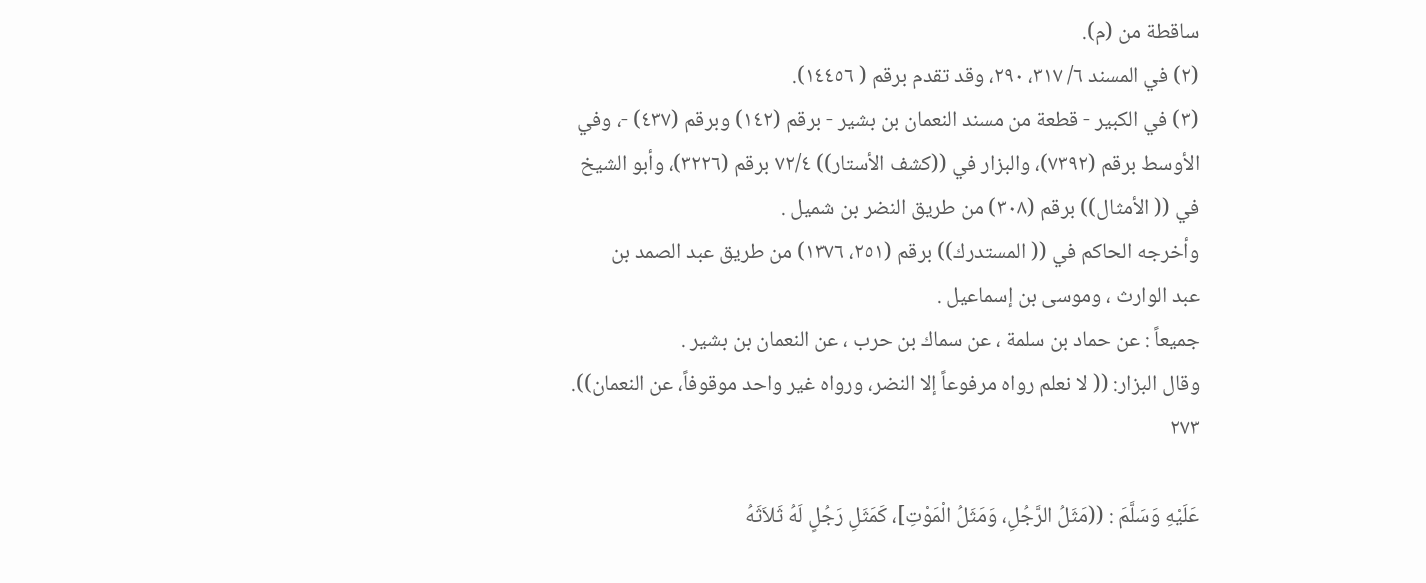ساقطة من (م).
(٢) في المسند ٦/ ٣١٧، ٢٩٠، وقد تقدم برقم ( ١٤٤٥٦).
(٣) في الكبير - قطعة من مسند النعمان بن بشير - برقم (١٤٢) وبرقم (٤٣٧) -، وفي
الأوسط برقم (٧٣٩٢)، والبزار في ((كشف الأستار)) ٧٢/٤ برقم (٣٢٢٦)، وأبو الشيخ
في (( الأمثال)) برقم (٣٠٨) من طريق النضر بن شميل .
وأخرجه الحاكم في (( المستدرك)) برقم (٢٥١، ١٣٧٦) من طريق عبد الصمد بن
عبد الوارث ، وموسى بن إسماعيل .
جميعاً : عن حماد بن سلمة ، عن سماك بن حرب ، عن النعمان بن بشير .
وقال البزار: (( لا نعلم رواه مرفوعاً إلا النضر، ورواه غير واحد موقوفاً، عن النعمان)).
٢٧٣

عَلَيْهِ وَسَلَّمَ : ((مَثَلُ الرَّجُلِ، وَمَثَلُ الْمَوْتِ]، كَمَثَلِ رَجُلٍ لَهُ ثَلاَثَهُ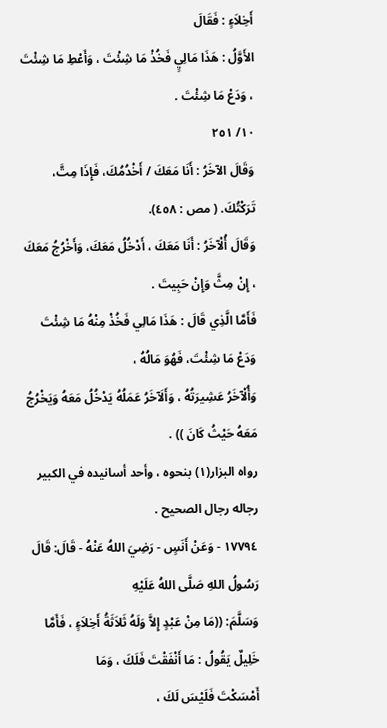أَخِلاَءٍ : فَقَالَ
الأَوَّلُ : هَذَا مَالِيٍ فَخُذْ مَا شِئْتَ ، وَأَعْطِ مَا شِئْتَ ، وَدَعْ مَا شِئْتَ .
١٠/ ٢٥١
وَقَالَ الآخَرُ : أَنَا مَعَكَ / أَخْدُمُكَ، فَإِذَا مِتَّ، تَرَكْتُكَ. ( مص : ٤٥٨).
وَقَالَ أُلْآخَرُ : أَنَا مَعَكَ ، أَدْخُلُ مَعَكَ، وَأَخْرُجُ مَعَكَ ، إِنْ مِثَّ وَإِنْ حَبِيتَ .
فَأَمَّا الَّذِي قَالَ : هَذَا مَالِي فَخُذْ مِنْهُ مَا شِئْتَ وَدَعْ مَا شِئْتَ، فَهُوَ مَالُهُ ،
وَأُلْآخَرُ عَشِيرَتُهُ ، وَأَلَآخَرُ عَمَلُهُ يَدْخُلُ مَعَهُ وَيَخْرُجُ مَعَهُ حَيْثُ كَانَ )) .
رواه البزار(١) بنحوه ، وأحد أسانيده في الكبير رجاله رجال الصحيح .
١٧٧٩٤ - وَعَنْ أَنَسٍ - رَضِيَ اللهُ عَنْهُ - قَالَ: قَالَ رَسُولُ اللهِ صَلَّى اللهُ عَلَيْهِ
وَسَلَّمَ: ((مَا مِنْ عَبْدٍ إِلاَّ وَلَهُ ثَلاَثَةُ أَخِلاَءٍ ، فَأَمَّا خَلِيلٌ يَقُولُ : مَا أَنْفَقْتَ فَلَكَ ، وَمَا
أَمْسَكْتَ فَلَيْسَ لَكَ ،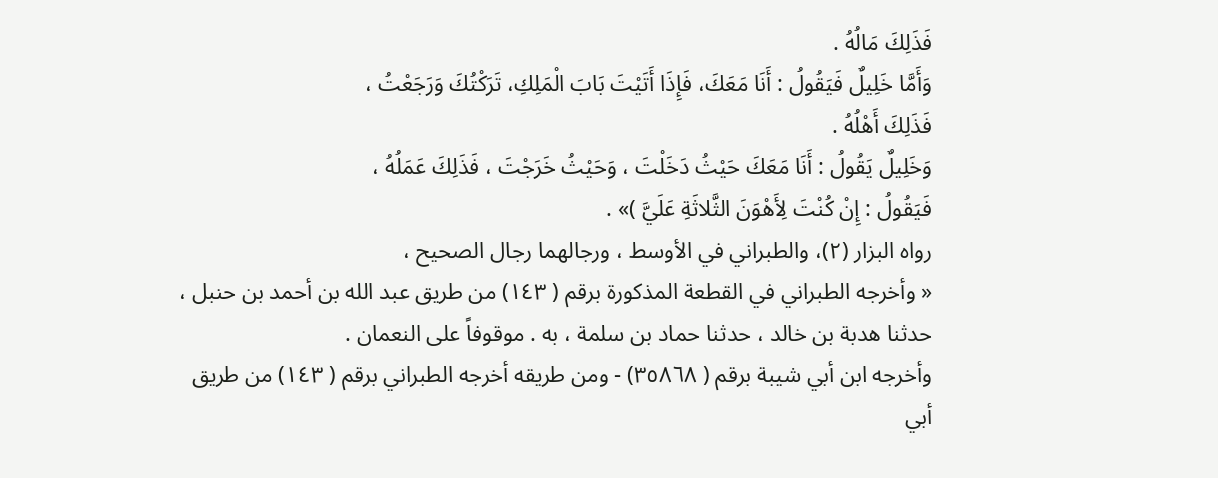فَذَلِكَ مَالُهُ .
وَأَمَّا خَلِيلٌ فَيَقُولُ : أَنَا مَعَكَ، فَإِذَا أَتَيْتَ بَابَ الْمَلِكِ، تَرَكْتُكَ وَرَجَعْتُ ،
فَذَلِكَ أَهْلُهُ .
وَخَلِيلٌ يَقُولُ : أَنَا مَعَكَ حَيْثُ دَخَلْتَ ، وَحَيْثُ خَرَجْتَ ، فَذَلِكَ عَمَلُهُ ،
فَيَقُولُ : إِنْ كُنْتَ لِأَهْوَنَ الثَّلاثَةِ عَلَيَّ )» .
رواه البزار (٢)، والطبراني في الأوسط ، ورجالهما رجال الصحيح ،
« وأخرجه الطبراني في القطعة المذكورة برقم ( ١٤٣) من طريق عبد الله بن أحمد بن حنبل ،
حدثنا هدبة بن خالد ، حدثنا حماد بن سلمة ، به . موقوفاً على النعمان .
وأخرجه ابن أبي شيبة برقم ( ٣٥٨٦٨) - ومن طريقه أخرجه الطبراني برقم ( ١٤٣) من طريق
أبي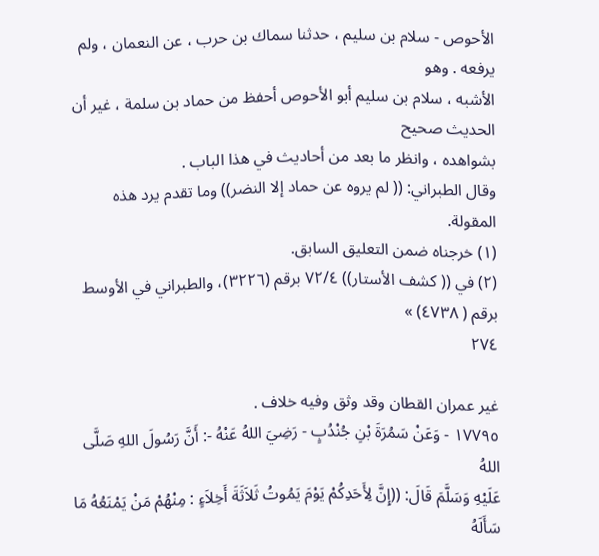الأحوص - سلام بن سليم ، حدثنا سماك بن حرب ، عن النعمان ، ولم يرفعه . وهو
الأشبه ، سلام بن سليم أبو الأحوص أحفظ من حماد بن سلمة ، غير أن الحديث صحيح
بشواهده ، وانظر ما بعد من أحاديث في هذا الباب .
وقال الطبراني: (( لم يروه عن حماد إلا النضر)) وما تقدم يرد هذه المقولة.
(١) خرجناه ضمن التعليق السابق.
(٢) في (( كشف الأستار)) ٧٢/٤ برقم (٣٢٢٦)، والطبراني في الأوسط برقم ( ٤٧٣٨) »
٢٧٤

غير عمران القطان وقد وثق وفيه خلاف .
١٧٧٩٥ - وَعَنْ سَمُرَةَ بْنِ جُنْدُبٍ - رَضِيَ اللهُ عَنْهُ -: أَنَّ رَسُولَ اللهِ صَلَّى اللهُ
عَلَيْهِ وَسَلَّمَ قَالَ: ((إِنَّ لِأَحَدِكُمْ يَوْمَ يَمُوتُ ثَلاَثَةَ أَخِلاَءٍ : مِنْهُمْ مَنْ يَمْنَعُهُ مَا سَأَلَهُ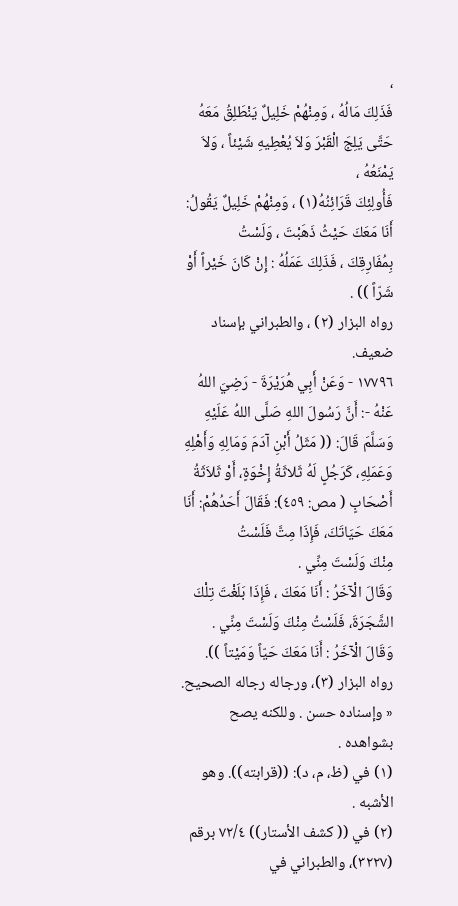،
فَذَلِكَ مَالُهُ ، وَمِنْهُمْ خَلِيلٌ يَنْطَلِقُ مَعَهُ حَتَّى يَلِجَ الْقَبْرَ وَلاَ يُعْطِيهِ شَيْئاً ، وَلاَ يَمْنَعُهُ ،
فَأُولِئِكَ قَرَائِنُهُ(١) ، وَمِنْهُمْ خَلِيلٌ يَقُولُ: أَنَا مَعَكَ حَيْثُ ذَهَبْتَ ، وَلَسْتُ
بِمُفَارِقِكَ ، فَذَلِكَ عَمَلُهُ : إِنْ كَانَ خَيْراً أَوْ شَرّاً )) .
رواه البزار (٢) ، والطبراني بإسناد ضعيف.
١٧٧٩٦ - وَعَنْ أَبِي هُرَيْرَةَ - رَضِيَ اللهُ عَنْهُ -: أَنَّ رَسُولَ اللهِ صَلَّى اللهُ عَلَيْهِ
وَسَلَّمَ قَالَ: (( مَثَلُ أَبْنِ آدَمَ وَمَالِهِ وَأَهْلِهِ وَعَمَلِهِ، كَرَجُلٍ لَهُ ثَلاثَةُ إِخْوَةٍ، أَوْ ثَلاَثَةُ
أَصْحَابٍ ( مص: ٤٥٩): فَقَالَ أَحَدُهُمْ: أَنَا مَعَكَ حَيَاتَكَ، فَإِذَا مِتَّ فَلَسْتُ
مِنْكَ وَلَسْتَ مِنِّي .
وَقَالَ الْآخَرُ : أَنَا مَعَكَ ، فَإِذَا بَلَغْتَ تِلْكَ الشَّجَرَةَ، فَلَسْتُ مِنْكَ وَلَسْتَ مِنِّي .
وَقَالَ الْآخَرُ : أَنَا مَعَكَ حَيّاً وَمَيْتاً )).
رواه البزار (٣)، ورجاله رجاله الصحيح.
« وإسناده حسن . وللكنه يصح بشواهده .
(١) في (ظ، م، د): ((قرابته)). وهو الأشبه .
(٢) في (( كشف الأستار)) ٧٢/٤ برقم (٣٢٢٧)، والطبراني في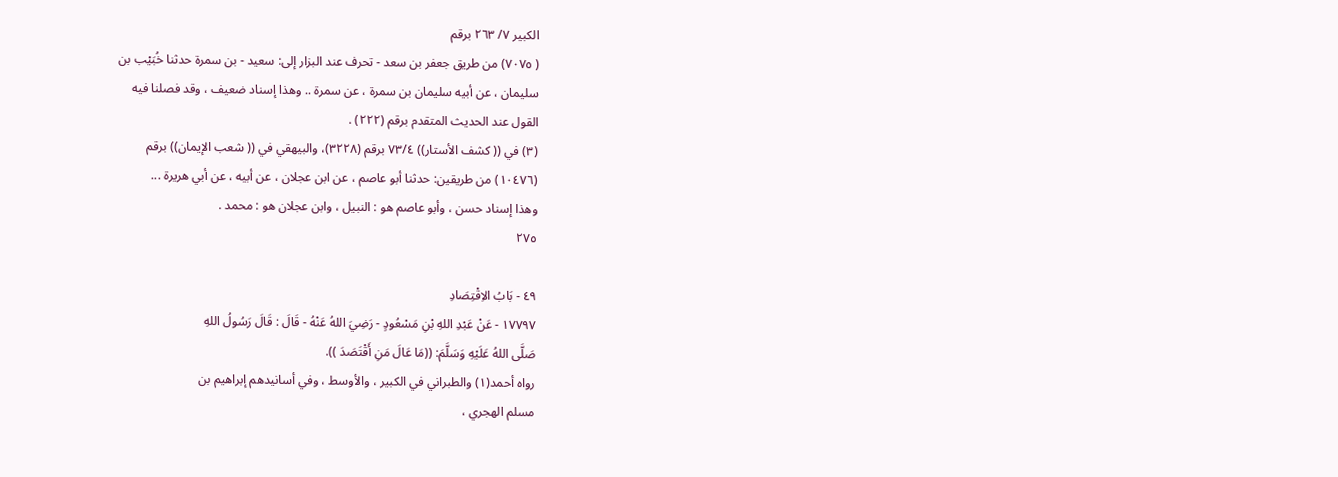الكبير ٧/ ٢٦٣ برقم
( ٧٠٧٥) من طريق جعفر بن سعد - تحرف عند البزار إلى: سعيد - بن سمرة حدثنا خُبَيْب بن
سليمان ، عن أبيه سليمان بن سمرة ، عن سمرة .. وهذا إسناد ضعيف ، وقد فصلنا فيه
القول عند الحديث المتقدم برقم (٢٢٢) .
(٣) في (( كشف الأستار)) ٧٣/٤ برقم (٣٢٢٨)، والبيهقي في (( شعب الإيمان)) برقم
(١٠٤٧٦) من طريقين: حدثنا أبو عاصم ، عن ابن عجلان ، عن أبيه ، عن أبي هريرة ...
وهذا إسناد حسن ، وأبو عاصم هو : النبيل ، وابن عجلان هو : محمد .
٢٧٥

٤٩ - بَابُ الاِقْتِصَادِ
١٧٧٩٧ - عَنْ عَبْدِ اللهِ بْنِ مَسْعُودٍ - رَضِيَ اللهُ عَنْهُ - قَالَ : قَالَ رَسُولُ اللهِ
صَلَّى اللهُ عَلَيْهِ وَسَلَّمَ: ((مَا عَالَ مَنِ أَقْتَصَدَ )).
رواه أحمد(١) والطبراني في الكبير ، والأوسط ، وفي أسانيدهم إبراهيم بن
مسلم الهجري ،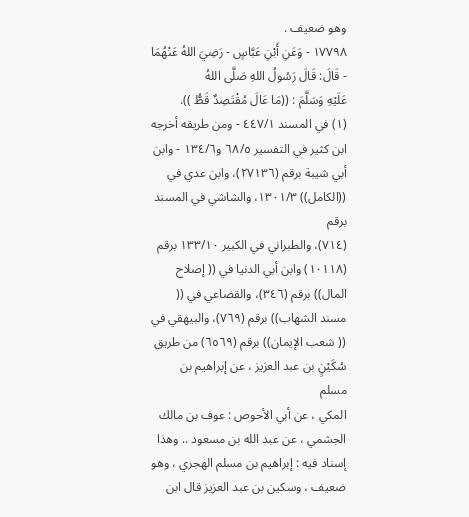وهو ضعيف .
١٧٧٩٨ - وَعَنِ أَبْنِ عَبَّاسٍ - رَضِيَ اللهُ عَنْهُمَا - قَالَ: قَالَ رَسُولُ اللهِ صَلَّى اللهُ
عَلَيْهِ وَسَلَّمَ : ((مَا عَالَ مُقْتَصِدٌ قَطُّ )).
(١) في المسند ٤٤٧/١ - ومن طريقه أخرجه ابن كثير في التفسير ٦٨/٥ و١٣٤/٦ - وابن
أبي شيبة برقم (٢٧١٣٦)، وابن عدي في ((الكامل)) ١٣٠١/٣، والشاشي في المسند برقم
(٧١٤)، والطبراني في الكبير ١٣٣/١٠ برقم (١٠١١٨) وابن أبي الدنيا في (( إصلاح
المال)) برقم (٣٤٦)، والقضاعي في (( مسند الشهاب)) برقم (٧٦٩)، والبيهقي في
(( شعب الإيمان)) برقم (٦٥٦٩) من طريق سُكَيْنٍ بن عبد العزيز ، عن إبراهيم بن مسلم
المكي ، عن أبي الأحوص : عوف بن مالك الجشمي ، عن عبد الله بن مسعود .. وهذا
إسناد فيه : إبراهيم بن مسلم الهجري ، وهو ضعيف ، وسكين بن عبد العزيز قال ابن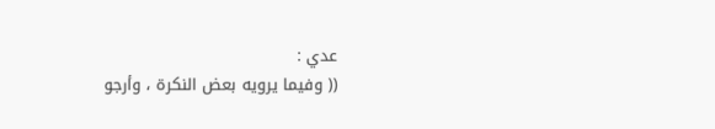عدي :
(( وفيما يرويه بعض النكرة ، وأرجو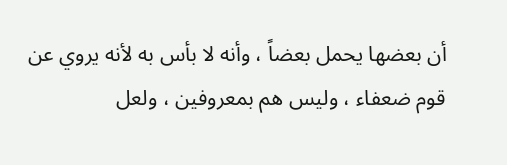أن بعضها يحمل بعضاً ، وأنه لا بأس به لأنه يروي عن
قوم ضعفاء ، وليس هم بمعروفين ، ولعل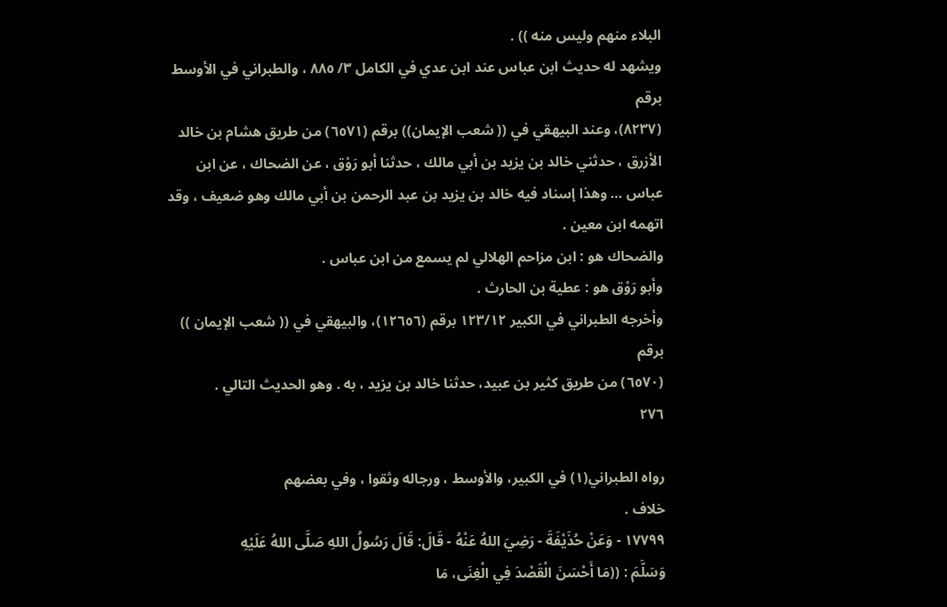البلاء منهم وليس منه )) .
ويشهد له حديث ابن عباس عند ابن عدي في الكامل ٣/ ٨٨٥ ، والطبراني في الأوسط برقم
(٨٢٣٧)، وعند البيهقي في (( شعب الإيمان)) برقم (٦٥٧١) من طريق هشام بن خالد
الأزرق ، حدثني خالد بن يزيد بن أبي مالك ، حدثنا أبو رَوْق ، عن الضحاك ، عن ابن
عباس ... وهذا إسناد فيه خالد بن يزيد بن عبد الرحمن بن أبي مالك وهو ضعيف ، وقد
اتهمه ابن معين .
والضحاك هو : ابن مزاحم الهلالي لم يسمع من ابن عباس .
وأبو رَوْق هو : عطية بن الحارث .
وأخرجه الطبراني في الكبير ١٢٣/١٢ برقم (١٢٦٥٦)، والبيهقي في (( شعب الإيمان )) برقم
(٦٥٧٠) من طريق كثير بن عبيد، حدثنا خالد بن يزيد ، به . وهو الحديث التالي .
٢٧٦

رواه الطبراني(١) في الكبير، والأوسط ، ورجاله وثقوا ، وفي بعضهم
خلاف .
١٧٧٩٩ - وَعَنْ حُذَيْفَةَ - رَضِيَ اللهُ عَنْهُ - قَالَ: قَالَ رَسُولُ اللهِ صَلَّى اللهُ عَلَيْهِ
وَسَلَّمَ : ((مَا أَحْسَنَ الْقَصْدَ فِي الْغِنَى، مَا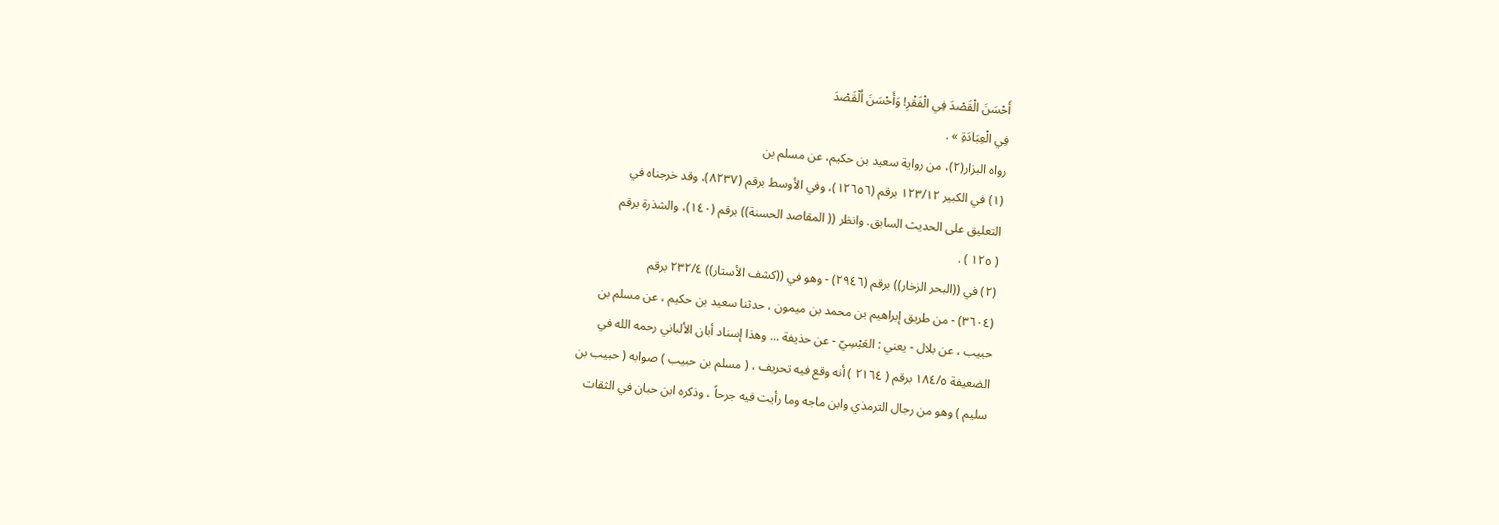أَحْسَنَ الْقَصْدَ فِي الْفَقْرِ! وَأَحْسَنَ اُلْقَصْدَ
فِي الْعِبَادَةِ » .
رواه البزار(٢)، من رواية سعيد بن حكيم، عن مسلم بن
(١) في الكبير ١٢٣/١٢ برقم (١٢٦٥٦)، وفي الأوسط برقم (٨٢٣٧)، وقد خرجناه في
التعليق على الحديث السابق. وانظر (( المقاصد الحسنة)) برقم (١٤٠)، والشذرة برقم
( ١٢٥ ) .
(٢) في ((البحر الزخار)) برقم (٢٩٤٦) - وهو في ((كشف الأستار)) ٢٣٢/٤ برقم
(٣٦٠٤) - من طريق إبراهيم بن محمد بن ميمون ، حدثنا سعيد بن حكيم ، عن مسلم بن
حبيب ، عن بلال - يعني : العَبْسِيّ - عن حذيفة ... وهذا إسناد أبان الألباني رحمه الله في
الضعيفة ١٨٤/٥ برقم ( ٢١٦٤ ) أنه وقع فيه تحریف ، ( مسلم بن حبیب ) صوابه ( حبيب بن
سليم ) وهو من رجال الترمذي وابن ماجه وما رأيت فيه جرحاً ، وذكره ابن حبان في الثقات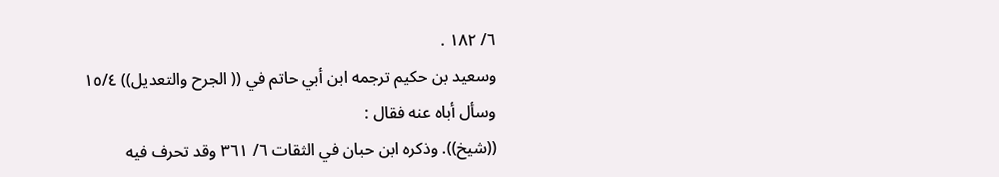٦/ ١٨٢ .
وسعيد بن حكيم ترجمه ابن أبي حاتم في (( الجرح والتعديل)) ١٥/٤ وسأل أباه عنه فقال :
((شيخ)). وذكره ابن حبان في الثقات ٦/ ٣٦١ وقد تحرف فيه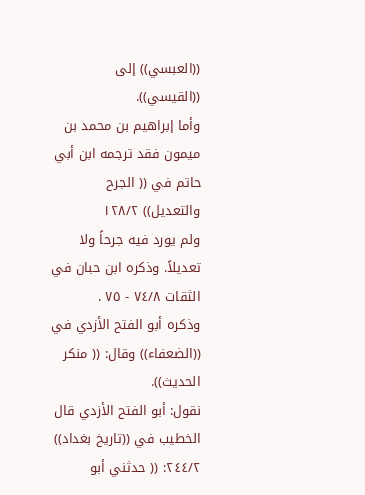((العبسي)) إلى ((القيسي)).
وأما إبراهيم بن محمد بن ميمون فقد ترجمه ابن أبي حاتم في (( الجرح والتعديل)) ١٢٨/٢
ولم يورد فيه جرحاً ولا تعديلاً. وذكره ابن حبان في الثقات ٧٤/٨ - ٧٥ .
وذكره أبو الفتح الأزدي في ((الضعفاء)) وقال: (( منكر الحديث)).
نقول: أبو الفتح الأزدي قال الخطيب في ((تاريخ بغداد)) ٢٤٤/٢: (( حدثني أبو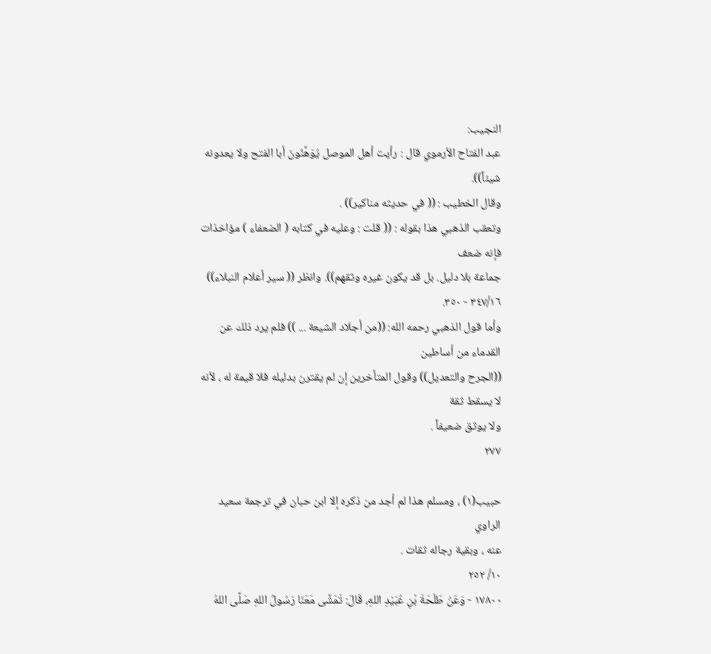النجيب:
عبد الفتاح الأرموي قال : رأيت أهل الموصل يُوَهِّنُونَ أبا الفتح ولا يعدونه شيئاً)).
وقال الخطيب : (( في حديثه مناكير)) .
وتعقب الذهبي هذا بقوله : (( قلت : وعليه في كتابه ( الضعفاء ) مؤاخذات فإنه ضعف
جماعة بلا دليل. بل قد يكون غيره وثقهم)). وانظر (( سير أعلام النبلاء)) ٣٤٧/١٦ - ٣٥٠.
وأما قول الذهبي رحمه الله: ((من أجلاد الشيعة ... )) فلم يرد ذلك عن القدماء من أساطين
((الجرح والتعديل)) وقول المتأخرين إن لم يقترن بدليله فلا قيمة له ، لأنه لا يسقط ثقة
ولا يوثق ضعيفاً .
٢٧٧

حبيب(١) ، ومسلم هذا لم أجد من ذكره إلا ابن حبان في ترجمة سعيد الراوي
عنه ، وبقية رجاله ثقات .
١٠/ ٢٥٢
١٧٨٠٠ - وَعَنْ طَلْحَةَ بْنِ عُبَيْدِ اللهِ، قَالَ: تَمَشَّى مَعَنَا رَسُولُ اللهِ صَلَّى اللهُ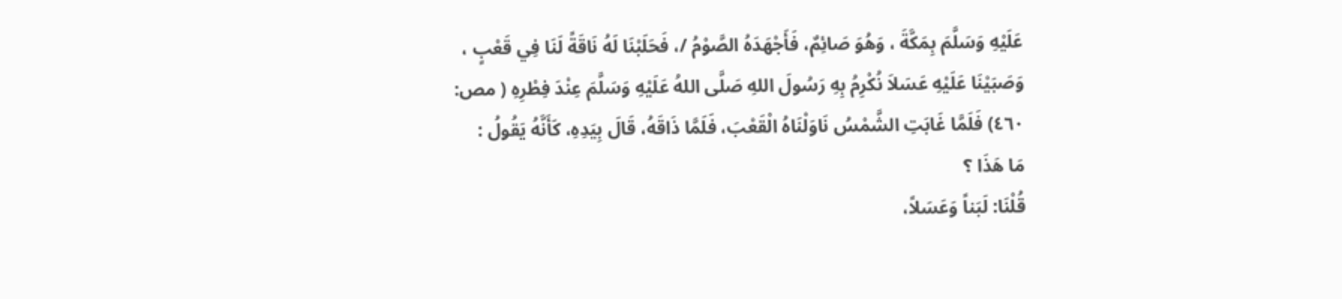عَلَيْهِ وَسَلَّمَ بِمَكَّةَ ، وَهُوَ صَائِمٌ، فَأَجْهَدَهُ الصَّوْمُ /، فَحَلَبْنَا لَهُ نَاقَةً لَنَا فِي قَعْبٍ ،
وَصَبَيْنَا عَلَيْهِ عَسَلاَ نُكْرِمُ بِهِ رَسُولَ اللهِ صَلَّى اللهُ عَلَيْهِ وَسَلَّمَ عِنْدَ فِطْرِهِ ( مص:
٤٦٠) فَلَمَّا غَابَتِ الشَّمْسُ نَاوَلْنَاهُ الْقَعْبَ، فَلَمَّا ذَاقَهُ، قَالَ بِيَدِهِ، كَأَنَّهُ يَقُولُ :
مَا هَذَا ؟
قُلْنَا: لَبَناً وَعَسَلاً،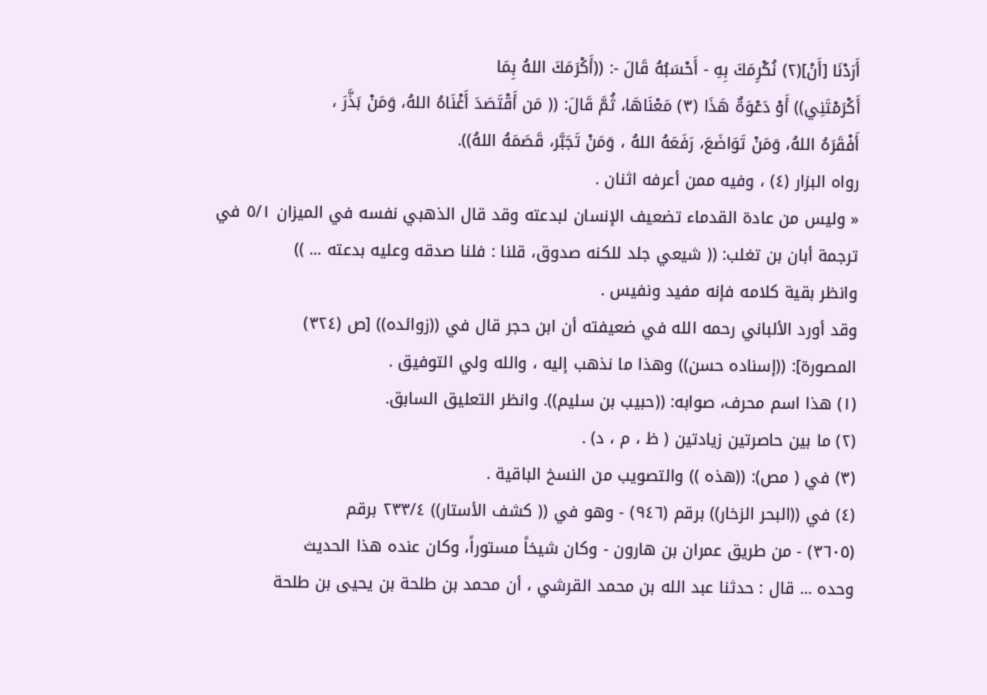أَرَدْنَا [أَنْ](٢) نُكْرِمَكَ بِهِ - أَحْسَبُهُ قَالَ -: ((أَكْرَمَكَ اللهُ بِمَا
أَكْرَمْتَنِي)) أَوْ دَعْوَةٌ هَذَا (٣) مَعْنَاهَا، ثُمَّ قَالَ: (( مَن أَقْتَصَدَ أَغْنَاهُ اللهُ، وَمَنْ بَذَّرَ ،
أَفْقَرَهُ اللهُ، وَمَنْ تَوَاضَعَ، رَفَعَهُ اللهُ ، وَمَنْ تَجَبَّر، قَصَمَهُ اللهُ)).
رواه البزار (٤) ، وفيه ممن أعرفه اثنان .
« وليس من عادة القدماء تضعيف الإنسان لبدعته وقد قال الذهبي نفسه في الميزان ٥/١ في
ترجمة أبان بن تغلب: (( شيعي جلد للكنه صدوق، قلنا : فلنا صدقه وعليه بدعته ... ))
وانظر بقية كلامه فإنه مفيد ونفيس .
وقد أورد الألباني رحمه الله في ضعيفته أن ابن حجر قال في ((زوائده)) [ص (٣٢٤)
المصورة]: ((إسناده حسن)) وهذا ما نذهب إليه ، والله ولي التوفيق .
(١) هذا اسم محرف، صوابه: ((حبيب بن سليم)). وانظر التعليق السابق.
(٢) ما بين حاصرتين زيادتين ( ظ ، م ، د) .
(٣) في ( مص): ((هذه )) والتصويب من النسخ الباقية .
(٤) في ((البحر الزخار)) برقم (٩٤٦) - وهو في (( كشف الأستار)) ٢٣٣/٤ برقم
(٣٦٠٥) - من طريق عمران بن هارون - وكان شيخاً مستوراً، وكان عنده هذا الحديث
وحده ... قال : حدثنا عبد الله بن محمد القرشي ، أن محمد بن طلحة بن يحيى بن طلحة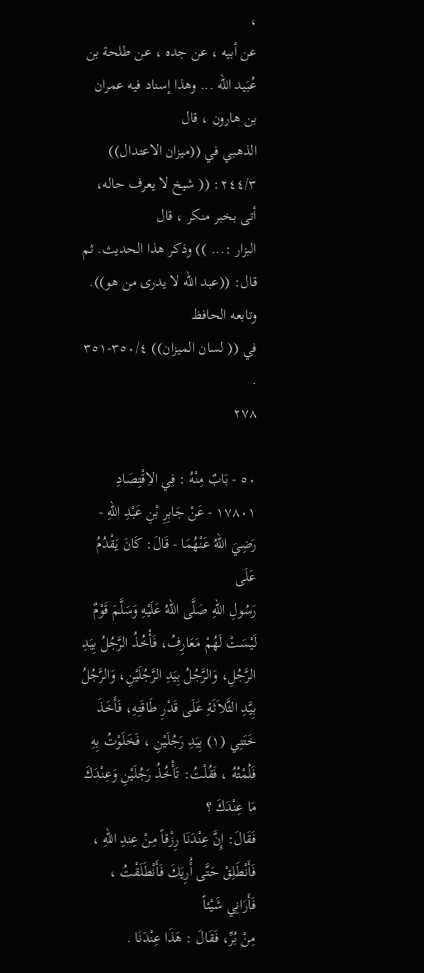،
عن أبيه ، عن جده ، عن طلحة بن عُبَيد الله ... وهذا إسناد فيه عمران بن هارون ، قال
الذهبي في ((ميزان الاعتدال)) ٢٤٤/٣: (( شيخ لا يعرف حاله، أتى بخبر منكر ، قال
البزار :... )) وذكر هذا الحديث. ثم قال: ((عبد الله لا يدرى من هو)). وتابعه الحافظ
في (( لسان الميزان)) ٣٥٠/٤-٣٥١ .
٢٧٨

٥٠ - بَابٌ مِنْهُ : فِي الاِقْتِصَادِ
١٧٨٠١ - عَنْ جَابِرِ بْنِ عَبْدِ اللهِ - رَضِيَ اللهُ عَنْهُمَا - قَالَ: كَانَ يَقْدُمُ عَلَى
رَسُولِ اللهِ صَلَّى اللهُ عَلَيْهِ وَسَلَّمَ قَوْمٌ لَيْسَتْ لَهُمْ مَعَارِفُ، فَأْخُذُ الرَّجُلُ بِيَدِ
الرَّجُلِ، وَالرَّجُلُ بِيَدِ الرَّجُلَيْنِ، وَالرَّجُلُ بِيَّدِ الثَّلاَثَةِ عَلَى قَدْرِ طَاقَتِهِ، فَأَخَذَ
خَتَنِي (١) بِيَدِ رَجُلَيْنِ ، فَخَلَوْتُ بِهِ فَلُمْتُهُ ، فَقُلْتُ: تَأْخُذُ رَجُلَيْنِ وَعِنْدَكَ مَا عِنْدَكَ ؟
فَقَالَ: إِنَّ عِنْدَنَا رِزْقاً مِنْ عِندِ اللهِ ، فَأَنْطَلِقْ حَتَّى أُرِيَكَ فَأَنْطَلَقْتُ ، فَأَرَانِي شَيْئاً
مِنْ بُرِّ، فَقَالَ : هَذَا عِنْدَنَا .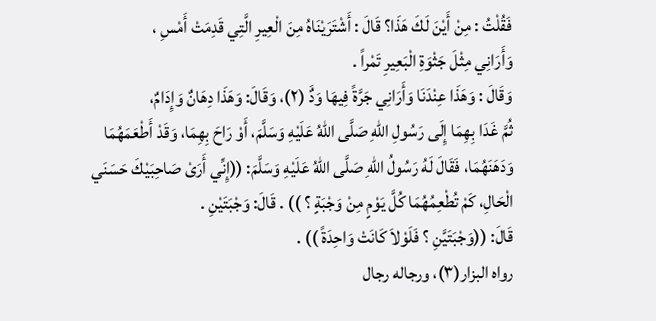فَقُلْتُ : مِنْ أَيْنَ لَكَ هَذَا؟ قَالَ : أَشْتَرَيْنَاهُ مِنَ الْعِيرِ الَّتِي قَدِمَتْ أَمْسِ ،
وَأَرَانِي مِثْلَ جَثْوَةِ الْبَعِيرِ تَمْراً .
وَقَالَ : وَهَذَا عِنْدَنَا وَأَرَانِي جَرَّةً فِيهَا وَدٌَ (٢)، وَقَالَ: وَهَذَا دِهَانٌ وَإِدَامٌ،
ثُمَّ غَدَا بِهِمَا إِلَى رَسُولِ اللهِ صَلَّى اللهُ عَلَيْهِ وَسَلَّمَ، أَوْ رَاحَ بِهِمَا، وَقَدْ أَطْعَمَهُمَا
وَدَهَنَهُمَا، فَقَالَ لَهُ رَسُولُ اللهِ صَلَّى اللهُ عَلَيْهِ وَسَلَّمَ: ((إِنِّي أَرَىْ صَاحِبَيْكَ حَسَنَي
الْحَالِ، كَمْ تُطْعِمُهُمَا كُلَّ يَوْمٍ مِنْ وَجْبَةٍ ؟ )) . قَالَ: وَجْبَتَيْنِ .
قَالَ: ((وَجْبَتَيَّنِ ؟ فَلَوْلاَ كَانَتْ وَاحِدَةً )) .
رواه البزار(٣)، ورجاله رجال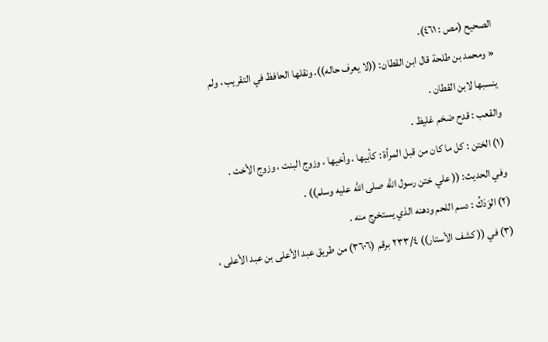الصحيح (مص : ٤٦١).
« ومحمد بن طلحة قال ابن القطان: ((لا يعرف حاله)). ونقلها الحافظ في التقريب ، ولم
ينسبها لابن القطان .
والقعب : قدح ضخم غليظ .
(١) الختن : كل ما كان من قبل المرأة : كأبيها ، وأخيها ، وزوج البنت ، وزوج الأخت .
وفي الحديث: (( علي ختن رسول الله صلى الله عليه وسلم)) .
(٢) الوَدَكُ : دسم اللحم ودهنه الذي يستخرج منه .
(٣) في (( كشف الأستار)) ٢٣٣/٤ برقم (٣٦٠٦) من طريق عبد الأعلى بن عبد الأعلى ،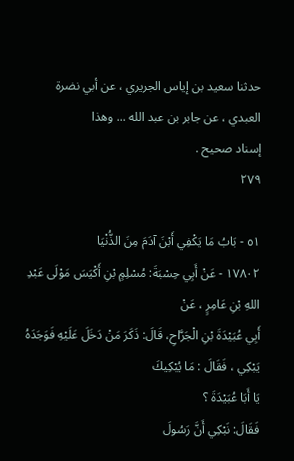حدثنا سعيد بن إياس الجريري ، عن أبي نضرة العبدي ، عن جابر بن عبد الله ... وهذا
إسناد صحيح .
٢٧٩

٥١ - بَابُ مَا يَكْفِي أَبْنَ آدَمَ مِنَ الذُّنْيَا
١٧٨٠٢ - عَنْ أَبِي حِسْبَةَ: مُسْلِمٍ بْنِ أَكْيَسَ مَوْلَى عَبْدِ اللهِ بْنِ عَامِرٍ ، عَنْ
أَبِي عُبَيْدَةَ بْنِ الْجَرَّاحِ، قَالَ: ذَكَرَ مَنْ دَخَلَ عَلَيْهِ فَوَجَدَهُ يَبْكِي ، فَقَالَ : مَا يُبْكِيكَ
يَا أَبَا عُبَيْدَةَ ؟
فَقَالَ: نَبْكِي أَنَّ رَسُولَ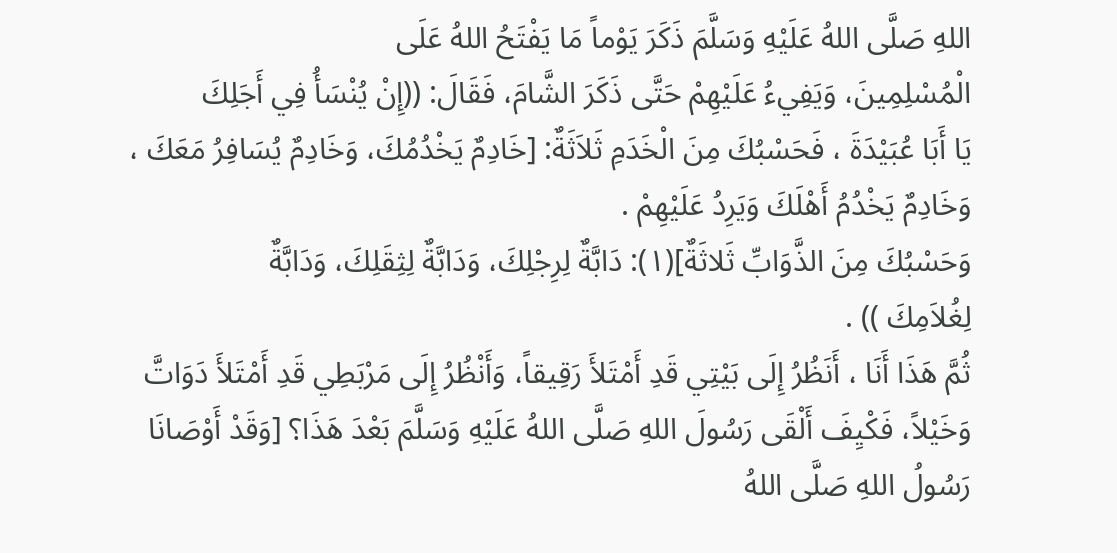اللهِ صَلَّى اللهُ عَلَيْهِ وَسَلَّمَ ذَكَرَ يَوْماً مَا يَفْتَحُ اللهُ عَلَى
الْمُسْلِمِينَ، وَيَفِيءُ عَلَيْهِمْ حَتَّى ذَكَرَ الشَّامَ، فَقَالَ: ((إِنْ يُنْسَأُ فِي أَجَلِكَ
يَا أَبَا عُبَيْدَةَ ، فَحَسْبُكَ مِنَ الْخَدَمِ ثَلاَثَةٌ: [خَادِمٌ يَخْدُمُكَ، وَخَادِمٌ يُسَافِرُ مَعَكَ ،
وَخَادِمٌ يَخْدُمُ أَهْلَكَ وَيَرِدُ عَلَيْهِمْ .
وَحَسْبُكَ مِنَ الذَّوَابِّ ثَلاثَةٌ](١): دَابَّةٌ لِرِجْلِكَ، وَدَابَّةٌ لِثِقَلِكَ، وَدَابَّةٌ
لِغُلاَمِكَ )) .
ثُمَّ هَذَا أَنَا ، أَنَظُرُ إِلَى بَيْتِي قَدِ أَمْتَلأَ رَقِيقاً، وَأَنْظُرُ إِلَى مَرْبَطِي قَدِ أَمْتَلأَ دَوَاتَّ
وَخَيْلاً، فَكْيِفَ أَلْقَى رَسُولَ اللهِ صَلَّى اللهُ عَلَيْهِ وَسَلَّمَ بَعْدَ هَذَا؟ [وَقَدْ أَوْصَانَا
رَسُولُ اللهِ صَلَّى اللهُ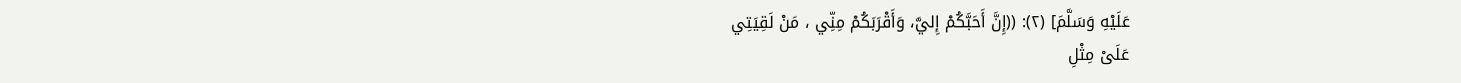عَلَيْهِ وَسَلَّمَ] (٢): ((إِنَّ أَحَبَّكُمْ إِليَّ، وَأَقْرَبَكُمْ مِنِّي ، مَنْ لَقِيَتِي
عَلَىْ مِثْلِ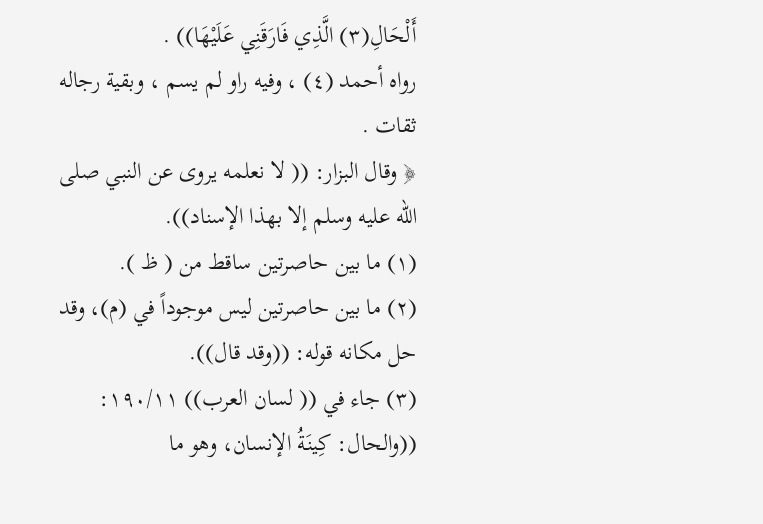أَلْحَالِ(٣) الَّذِي فَارَقَنِي عَلَيْهَا)) .
رواه أحمد (٤) ، وفيه راو لم يسم ، وبقية رجاله ثقات .
﴿ وقال البزار: (( لا نعلمه يروى عن النبي صلى الله عليه وسلم إلا بهذا الإسناد)).
(١) ما بين حاصرتين ساقط من ( ظ ).
(٢) ما بين حاصرتين ليس موجوداً في (م)، وقد حل مكانه قوله: ((وقد قال)).
(٣) جاء في (( لسان العرب)) ١٩٠/١١: ((والحال: كِينَةُ الإنسان، وهو ما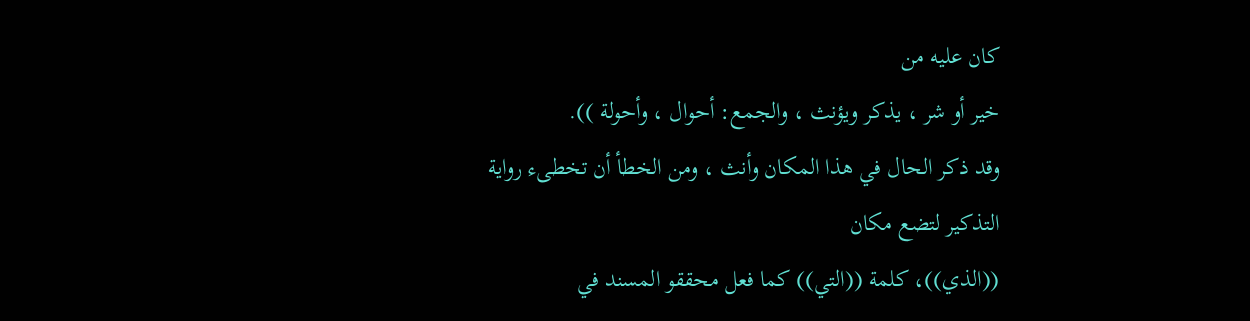كان عليه من
خير أو شر ، يذكر ويؤنث ، والجمع: أحوال ، وأحولة )).
وقد ذكر الحال في هذا المكان وأنث ، ومن الخطأ أن تخطىء رواية التذكير لتضع مكان
((الذي))، كلمة ((التي)) كما فعل محققو المسند في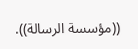((مؤسسة الرسالة)).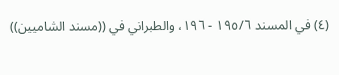(٤) في المسند ١٩٥/٦ - ١٩٦، والطبراني في ((مسند الشاميين))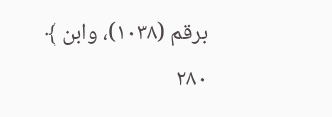برقم (١٠٣٨)، وابن ﴾
٢٨٠